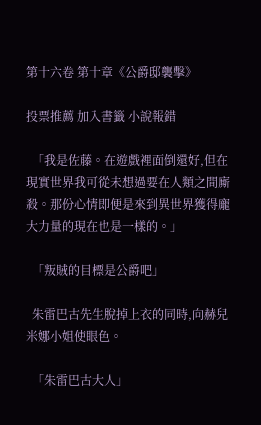第十六卷 第十章《公爵邸襲擊》

投票推薦 加入書籤 小說報錯

  「我是佐藤。在遊戲裡面倒還好,但在現實世界我可從未想過要在人類之間廝殺。那份心情即便是來到異世界獲得龐大力量的現在也是一樣的。」

  「叛賊的目標是公爵吧」

  朱雷巴古先生脫掉上衣的同時,向赫兒米娜小姐使眼色。

  「朱雷巴古大人」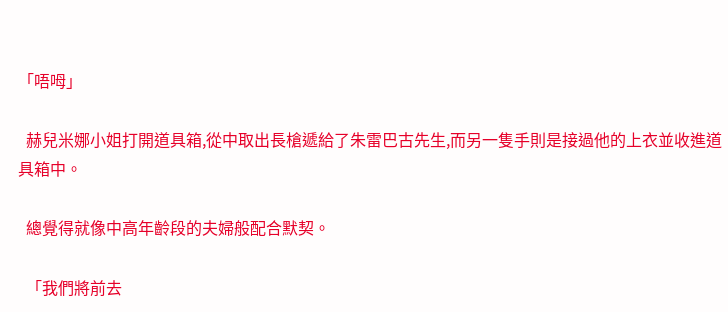「唔呣」

  赫兒米娜小姐打開道具箱,從中取出長槍遞給了朱雷巴古先生,而另一隻手則是接過他的上衣並收進道具箱中。

  總覺得就像中高年齡段的夫婦般配合默契。

  「我們將前去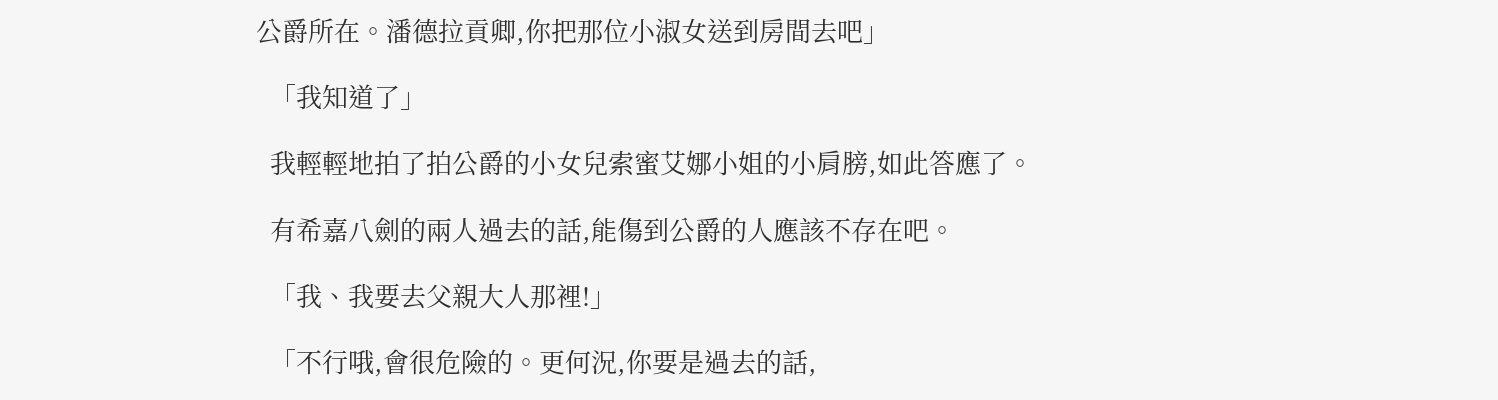公爵所在。潘德拉貢卿,你把那位小淑女送到房間去吧」

  「我知道了」

  我輕輕地拍了拍公爵的小女兒索蜜艾娜小姐的小肩膀,如此答應了。

  有希嘉八劍的兩人過去的話,能傷到公爵的人應該不存在吧。

  「我、我要去父親大人那裡!」

  「不行哦,會很危險的。更何況,你要是過去的話,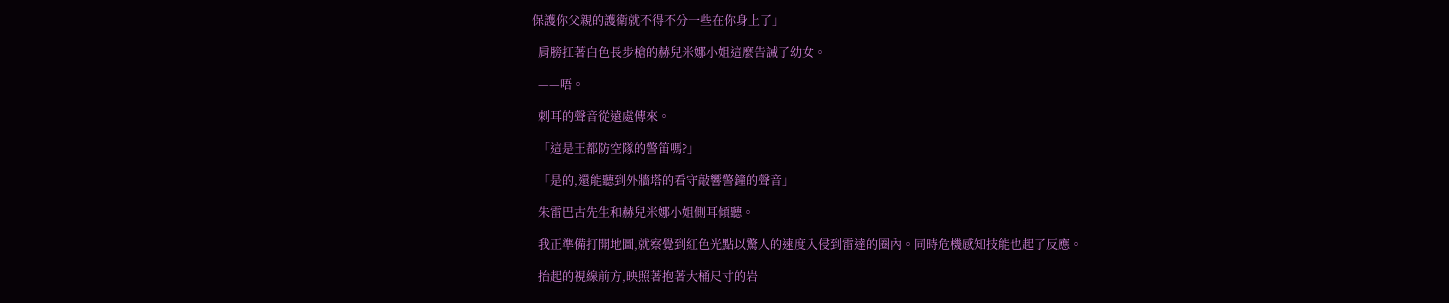保護你父親的護衛就不得不分一些在你身上了」

  肩膀扛著白色長步槍的赫兒米娜小姐這麼告誡了幼女。

  ——唔。

  刺耳的聲音從遠處傳來。

  「這是王都防空隊的警笛嗎?」

  「是的,還能聽到外牆塔的看守敲響警鐘的聲音」

  朱雷巴古先生和赫兒米娜小姐側耳傾聽。

  我正準備打開地圖,就察覺到紅色光點以驚人的速度入侵到雷達的圈內。同時危機感知技能也起了反應。

  抬起的視線前方,映照著抱著大桶尺寸的岩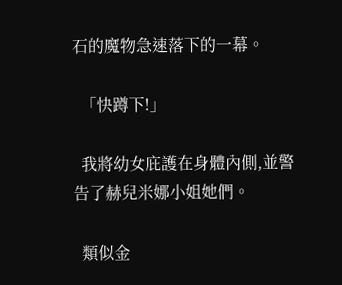石的魔物急速落下的一幕。

  「快蹲下!」

  我將幼女庇護在身體內側,並警告了赫兒米娜小姐她們。

  類似金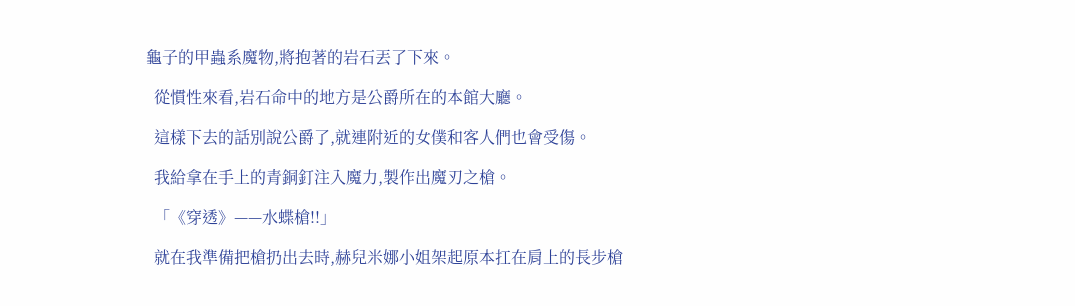龜子的甲蟲系魔物,將抱著的岩石丟了下來。

  從慣性來看,岩石命中的地方是公爵所在的本館大廳。

  這樣下去的話別說公爵了,就連附近的女僕和客人們也會受傷。

  我給拿在手上的青銅釘注入魔力,製作出魔刃之槍。

  「《穿透》——水蝶槍!!」

  就在我準備把槍扔出去時,赫兒米娜小姐架起原本扛在肩上的長步槍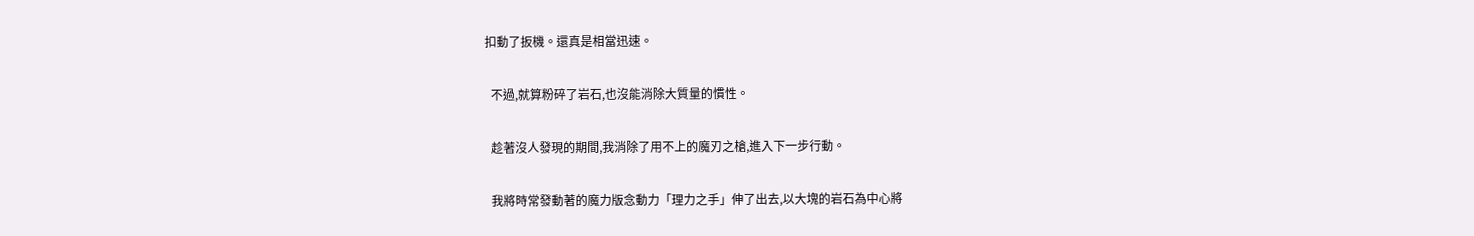扣動了扳機。還真是相當迅速。

  不過,就算粉碎了岩石,也沒能消除大質量的慣性。

  趁著沒人發現的期間,我消除了用不上的魔刃之槍,進入下一步行動。

  我將時常發動著的魔力版念動力「理力之手」伸了出去,以大塊的岩石為中心將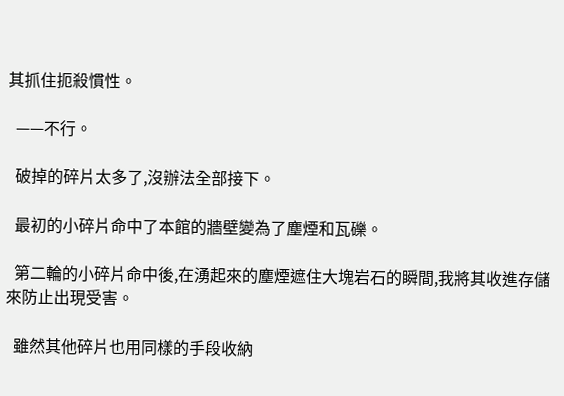其抓住扼殺慣性。

  ——不行。

  破掉的碎片太多了,沒辦法全部接下。

  最初的小碎片命中了本館的牆壁變為了塵煙和瓦礫。

  第二輪的小碎片命中後,在湧起來的塵煙遮住大塊岩石的瞬間,我將其收進存儲來防止出現受害。

  雖然其他碎片也用同樣的手段收納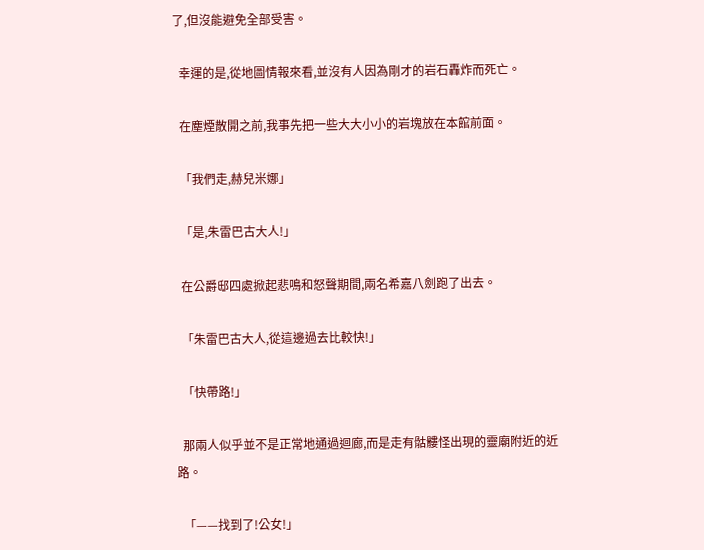了,但沒能避免全部受害。

  幸運的是,從地圖情報來看,並沒有人因為剛才的岩石轟炸而死亡。

  在塵煙散開之前,我事先把一些大大小小的岩塊放在本館前面。

  「我們走,赫兒米娜」

  「是,朱雷巴古大人!」

  在公爵邸四處掀起悲鳴和怒聲期間,兩名希嘉八劍跑了出去。

  「朱雷巴古大人,從這邊過去比較快!」

  「快帶路!」

  那兩人似乎並不是正常地通過迴廊,而是走有骷髏怪出現的靈廟附近的近路。

  「——找到了!公女!」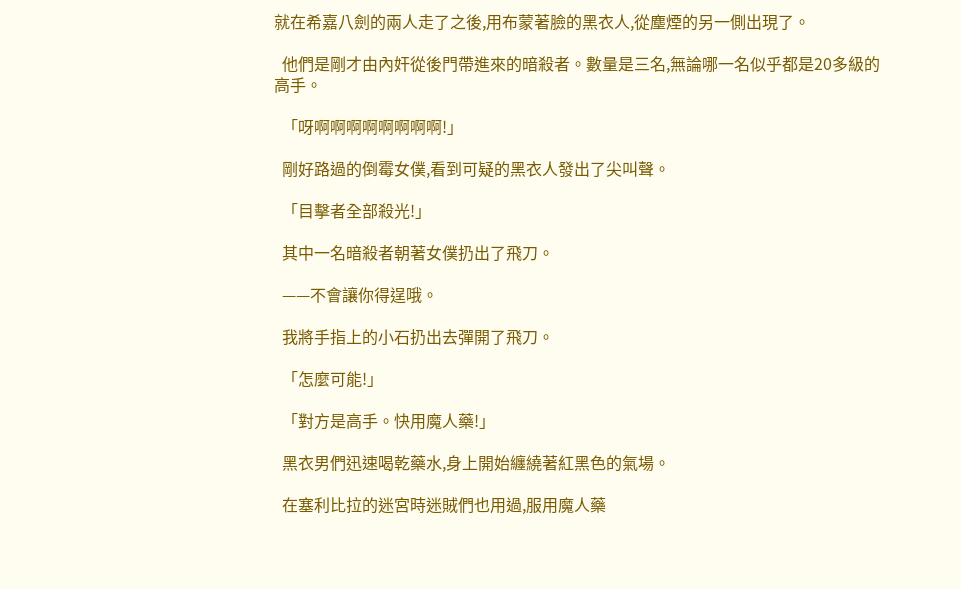就在希嘉八劍的兩人走了之後,用布蒙著臉的黑衣人,從塵煙的另一側出現了。

  他們是剛才由內奸從後門帶進來的暗殺者。數量是三名,無論哪一名似乎都是20多級的高手。

  「呀啊啊啊啊啊啊啊啊!」

  剛好路過的倒霉女僕,看到可疑的黑衣人發出了尖叫聲。

  「目擊者全部殺光!」

  其中一名暗殺者朝著女僕扔出了飛刀。

  ——不會讓你得逞哦。

  我將手指上的小石扔出去彈開了飛刀。

  「怎麼可能!」

  「對方是高手。快用魔人藥!」

  黑衣男們迅速喝乾藥水,身上開始纏繞著紅黑色的氣場。

  在塞利比拉的迷宮時迷賊們也用過,服用魔人藥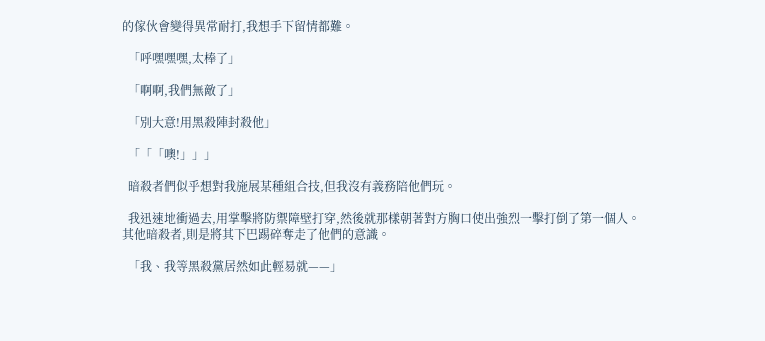的傢伙會變得異常耐打,我想手下留情都難。

  「呼嘿嘿嘿,太棒了」

  「啊啊,我們無敵了」

  「別大意!用黑殺陣封殺他」

  「「「噢!」」」

  暗殺者們似乎想對我施展某種組合技,但我沒有義務陪他們玩。

  我迅速地衝過去,用掌擊將防禦障壁打穿,然後就那樣朝著對方胸口使出強烈一擊打倒了第一個人。其他暗殺者,則是將其下巴踢碎奪走了他們的意識。

  「我、我等黑殺黨居然如此輕易就——」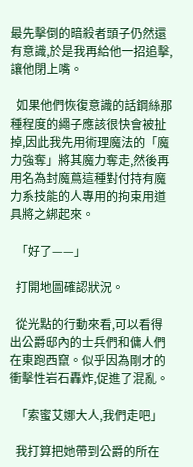最先擊倒的暗殺者頭子仍然還有意識,於是我再給他一招追擊,讓他閉上嘴。

  如果他們恢復意識的話鋼絲那種程度的繩子應該很快會被扯掉,因此我先用術理魔法的「魔力強奪」將其魔力奪走,然後再用名為封魔蔦這種對付持有魔力系技能的人專用的拘束用道具將之綁起來。

  「好了——」

  打開地圖確認狀況。

  從光點的行動來看,可以看得出公爵邸內的士兵們和傭人們在東跑西竄。似乎因為剛才的衝擊性岩石轟炸,促進了混亂。

  「索蜜艾娜大人,我們走吧」

  我打算把她帶到公爵的所在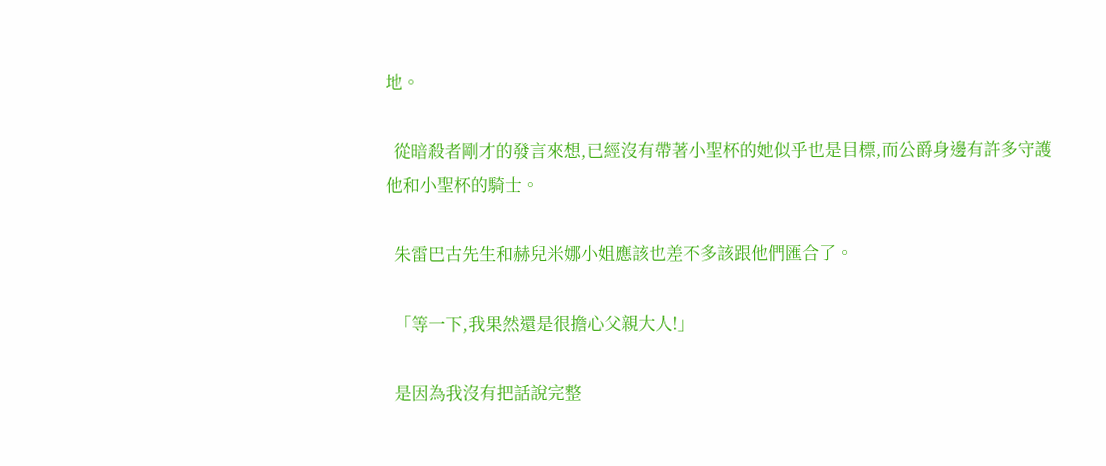地。

  從暗殺者剛才的發言來想,已經沒有帶著小聖杯的她似乎也是目標,而公爵身邊有許多守護他和小聖杯的騎士。

  朱雷巴古先生和赫兒米娜小姐應該也差不多該跟他們匯合了。

  「等一下,我果然還是很擔心父親大人!」

  是因為我沒有把話說完整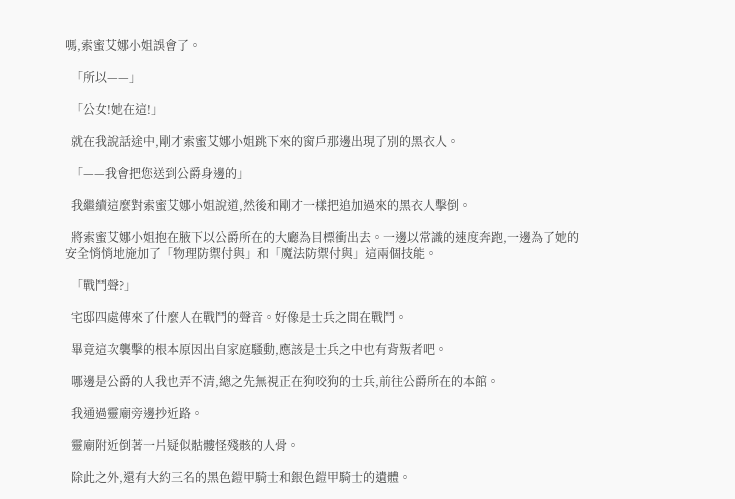嗎,索蜜艾娜小姐誤會了。

  「所以——」

  「公女!她在這!」

  就在我說話途中,剛才索蜜艾娜小姐跳下來的窗戶那邊出現了別的黑衣人。

  「——我會把您送到公爵身邊的」

  我繼續這麼對索蜜艾娜小姐說道,然後和剛才一樣把追加過來的黑衣人擊倒。

  將索蜜艾娜小姐抱在腋下以公爵所在的大廳為目標衝出去。一邊以常識的速度奔跑,一邊為了她的安全悄悄地施加了「物理防禦付與」和「魔法防禦付與」這兩個技能。

  「戰鬥聲?」

  宅邸四處傳來了什麼人在戰鬥的聲音。好像是士兵之間在戰鬥。

  畢竟這次襲擊的根本原因出自家庭騷動,應該是士兵之中也有背叛者吧。

  哪邊是公爵的人我也弄不清,總之先無視正在狗咬狗的士兵,前往公爵所在的本館。

  我通過靈廟旁邊抄近路。

  靈廟附近倒著一片疑似骷髏怪殘骸的人骨。

  除此之外,還有大約三名的黑色鎧甲騎士和銀色鎧甲騎士的遺體。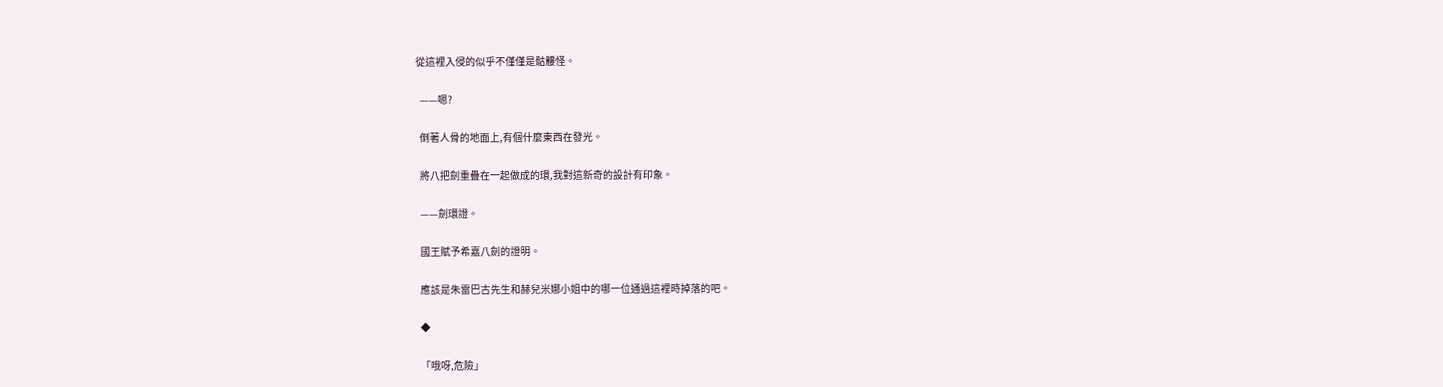從這裡入侵的似乎不僅僅是骷髏怪。

  ——嗯?

  倒著人骨的地面上,有個什麼東西在發光。

  將八把劍重疊在一起做成的環,我對這新奇的設計有印象。

  ——劍環證。

  國王賦予希嘉八劍的證明。

  應該是朱雷巴古先生和赫兒米娜小姐中的哪一位通過這裡時掉落的吧。

  ◆

  「哦呀,危險」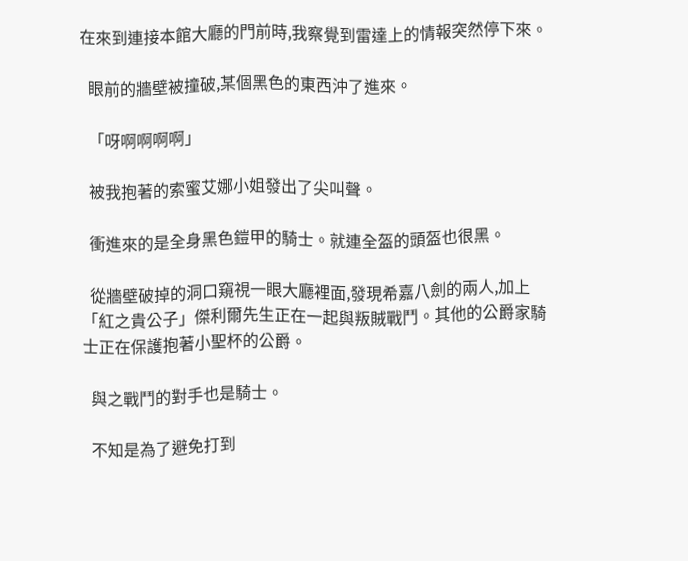在來到連接本館大廳的門前時,我察覺到雷達上的情報突然停下來。

  眼前的牆壁被撞破,某個黑色的東西沖了進來。

  「呀啊啊啊啊」

  被我抱著的索蜜艾娜小姐發出了尖叫聲。

  衝進來的是全身黑色鎧甲的騎士。就連全盔的頭盔也很黑。

  從牆壁破掉的洞口窺視一眼大廳裡面,發現希嘉八劍的兩人,加上「紅之貴公子」傑利爾先生正在一起與叛賊戰鬥。其他的公爵家騎士正在保護抱著小聖杯的公爵。

  與之戰鬥的對手也是騎士。

  不知是為了避免打到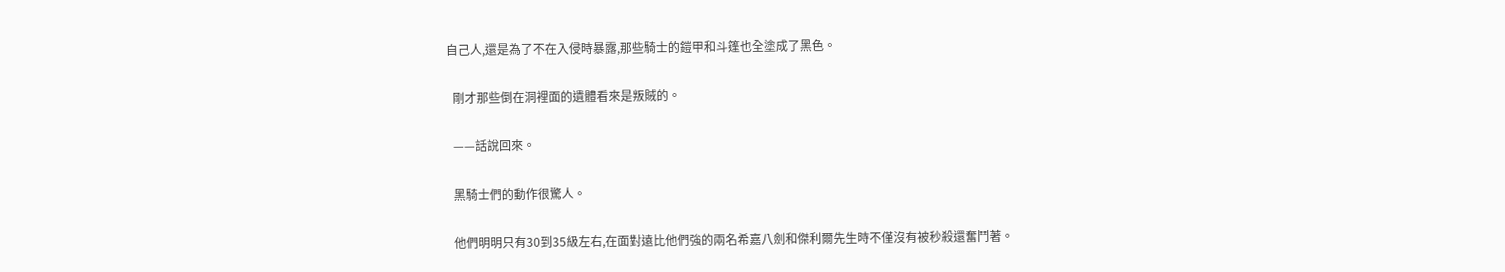自己人,還是為了不在入侵時暴露,那些騎士的鎧甲和斗篷也全塗成了黑色。

  剛才那些倒在洞裡面的遺體看來是叛賊的。

  ——話說回來。

  黑騎士們的動作很驚人。

  他們明明只有30到35級左右,在面對遠比他們強的兩名希嘉八劍和傑利爾先生時不僅沒有被秒殺還奮鬥著。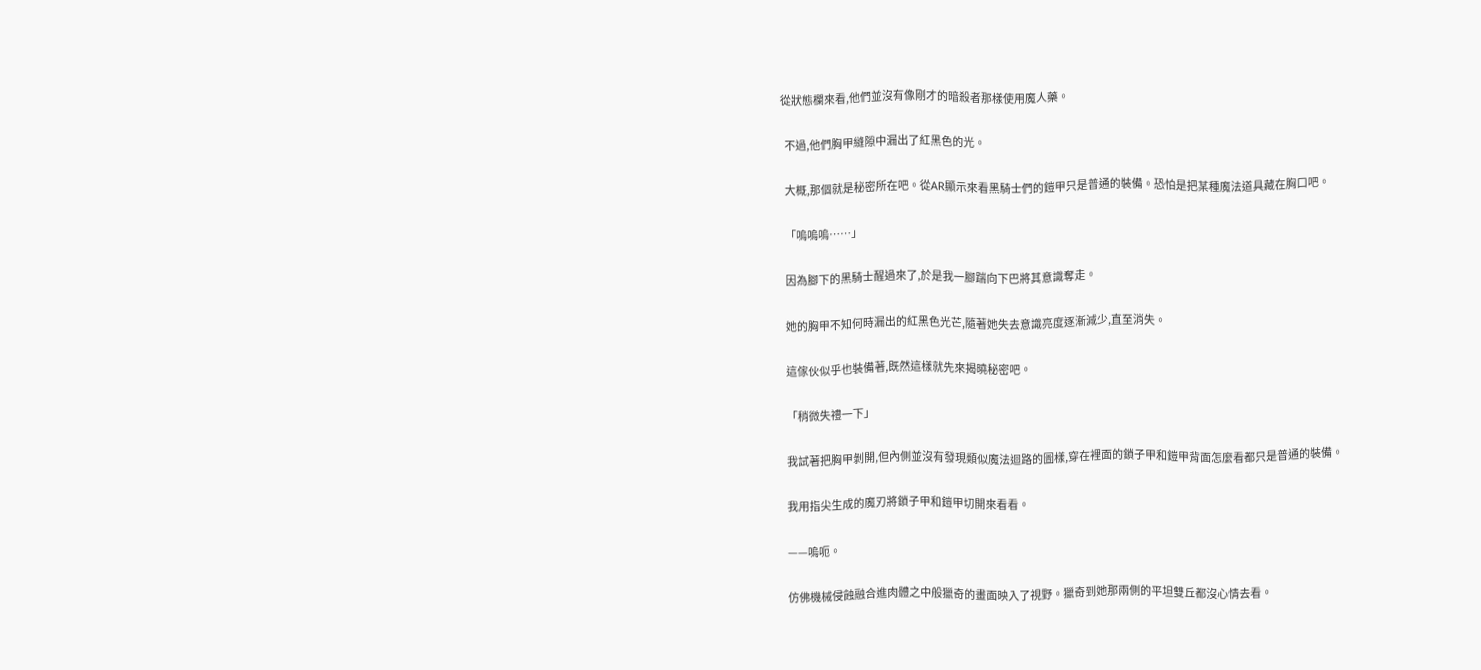從狀態欄來看,他們並沒有像剛才的暗殺者那樣使用魔人藥。

  不過,他們胸甲縫隙中漏出了紅黑色的光。

  大概,那個就是秘密所在吧。從AR顯示來看黑騎士們的鎧甲只是普通的裝備。恐怕是把某種魔法道具藏在胸口吧。

  「嗚嗚嗚……」

  因為腳下的黑騎士醒過來了,於是我一腳踹向下巴將其意識奪走。

  她的胸甲不知何時漏出的紅黑色光芒,隨著她失去意識亮度逐漸減少,直至消失。

  這傢伙似乎也裝備著,既然這樣就先來揭曉秘密吧。

  「稍微失禮一下」

  我試著把胸甲剝開,但內側並沒有發現類似魔法迴路的圖樣,穿在裡面的鎖子甲和鎧甲背面怎麼看都只是普通的裝備。

  我用指尖生成的魔刃將鎖子甲和鎧甲切開來看看。

  ——嗚呃。

  仿佛機械侵蝕融合進肉體之中般獵奇的畫面映入了視野。獵奇到她那兩側的平坦雙丘都沒心情去看。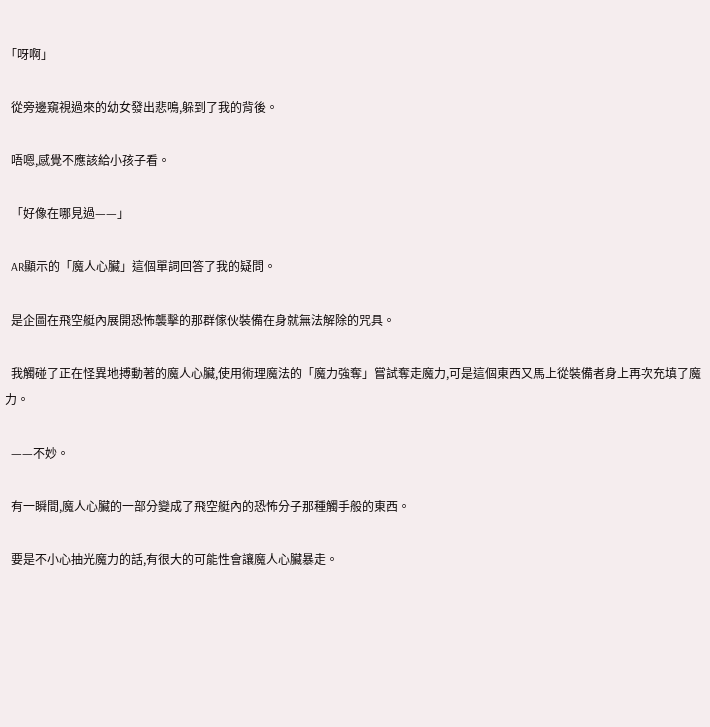「呀啊」

  從旁邊窺視過來的幼女發出悲鳴,躲到了我的背後。

  唔嗯,感覺不應該給小孩子看。

  「好像在哪見過——」

  AR顯示的「魔人心臟」這個單詞回答了我的疑問。

  是企圖在飛空艇內展開恐怖襲擊的那群傢伙裝備在身就無法解除的咒具。

  我觸碰了正在怪異地搏動著的魔人心臟,使用術理魔法的「魔力強奪」嘗試奪走魔力,可是這個東西又馬上從裝備者身上再次充填了魔力。

  ——不妙。

  有一瞬間,魔人心臟的一部分變成了飛空艇內的恐怖分子那種觸手般的東西。

  要是不小心抽光魔力的話,有很大的可能性會讓魔人心臟暴走。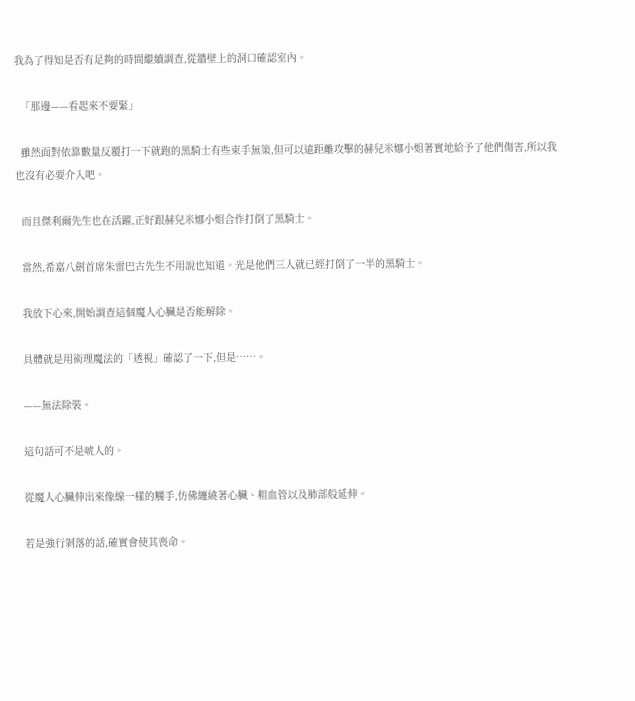我為了得知是否有足夠的時間繼續調查,從牆壁上的洞口確認室內。

  「那邊——看起來不要緊」

  雖然面對依靠數量反覆打一下就跑的黑騎士有些束手無策,但可以遠距離攻擊的赫兒米娜小姐著實地給予了他們傷害,所以我也沒有必要介入吧。

  而且傑利爾先生也在活躍,正好跟赫兒米娜小姐合作打倒了黑騎士。

  當然,希嘉八劍首席朱雷巴古先生不用說也知道。光是他們三人就已經打倒了一半的黑騎士。

  我放下心來,開始調查這個魔人心臟是否能解除。

  具體就是用術理魔法的「透視」確認了一下,但是……。

  ——無法除裝。

  這句話可不是唬人的。

  從魔人心臟伸出來像線一樣的觸手,仿佛纏繞著心臟、粗血管以及肺部般延伸。

  若是強行剝落的話,確實會使其喪命。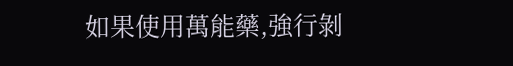如果使用萬能藥,強行剝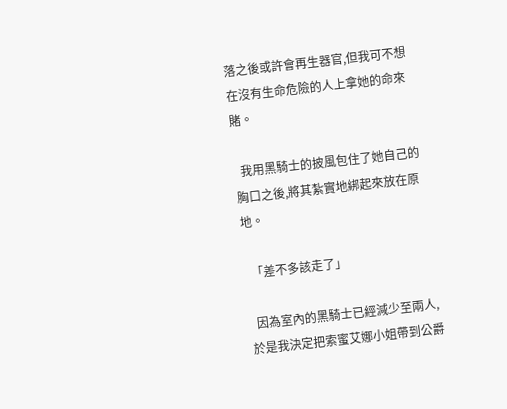落之後或許會再生器官,但我可不想在沒有生命危險的人上拿她的命來賭。

  我用黑騎士的披風包住了她自己的胸口之後,將其紮實地綁起來放在原地。

  「差不多該走了」

  因為室內的黑騎士已經減少至兩人,於是我決定把索蜜艾娜小姐帶到公爵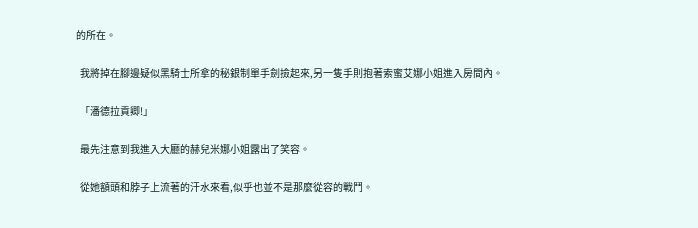的所在。

  我將掉在腳邊疑似黑騎士所拿的秘銀制單手劍撿起來,另一隻手則抱著索蜜艾娜小姐進入房間內。

  「潘德拉貢卿!」

  最先注意到我進入大廳的赫兒米娜小姐露出了笑容。

  從她額頭和脖子上流著的汗水來看,似乎也並不是那麼從容的戰鬥。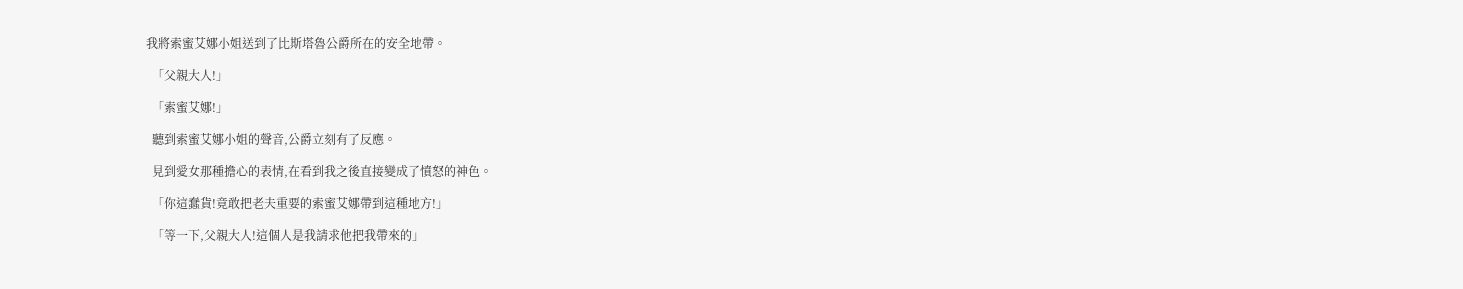我將索蜜艾娜小姐送到了比斯塔魯公爵所在的安全地帶。

  「父親大人!」

  「索蜜艾娜!」

  聽到索蜜艾娜小姐的聲音,公爵立刻有了反應。

  見到愛女那種擔心的表情,在看到我之後直接變成了憤怒的神色。

  「你這蠢貨!竟敢把老夫重要的索蜜艾娜帶到這種地方!」

  「等一下,父親大人!這個人是我請求他把我帶來的」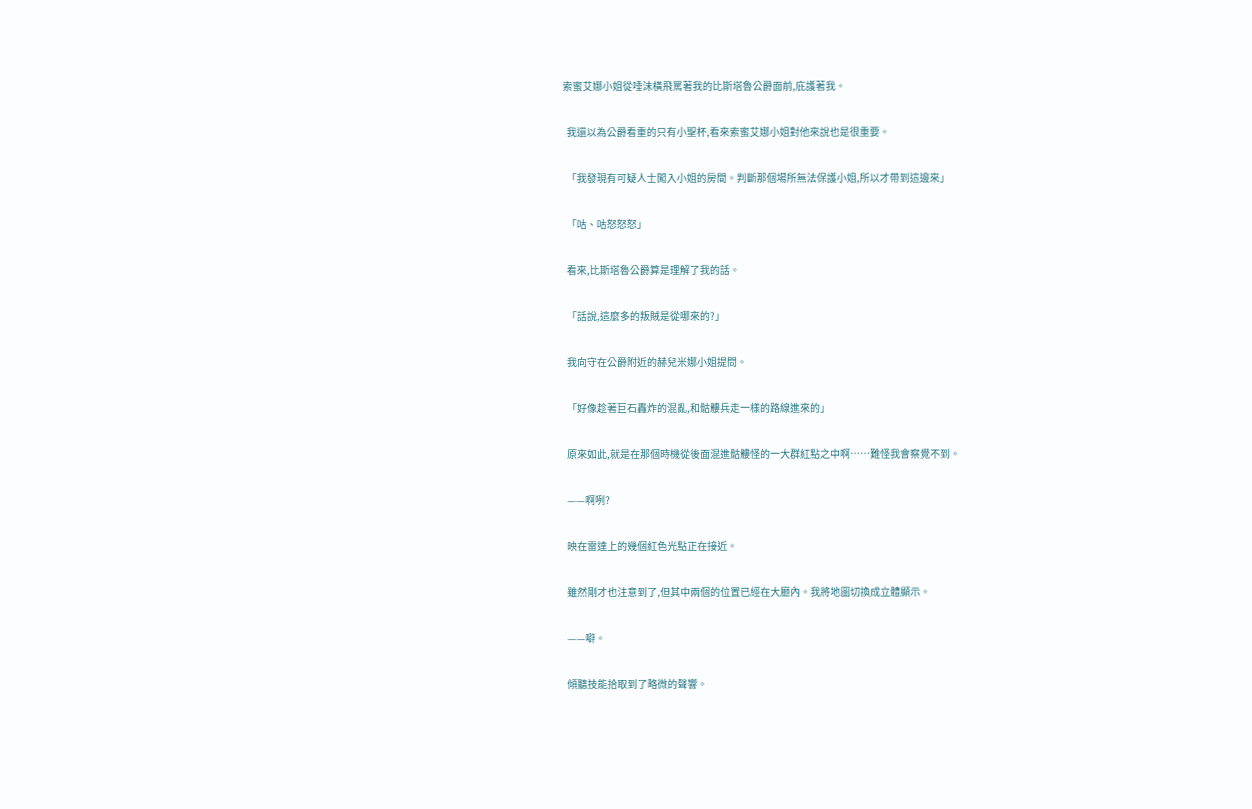索蜜艾娜小姐從唾沫橫飛罵著我的比斯塔魯公爵面前,庇護著我。

  我還以為公爵看重的只有小聖杯,看來索蜜艾娜小姐對他來說也是很重要。

  「我發現有可疑人士闖入小姐的房間。判斷那個場所無法保護小姐,所以才帶到這邊來」

  「咕、咕怒怒怒」

  看來,比斯塔魯公爵算是理解了我的話。

  「話說,這麼多的叛賊是從哪來的?」

  我向守在公爵附近的赫兒米娜小姐提問。

  「好像趁著巨石轟炸的混亂,和骷髏兵走一樣的路線進來的」

  原來如此,就是在那個時機從後面混進骷髏怪的一大群紅點之中啊……難怪我會察覺不到。

  ——啊咧?

  映在雷達上的幾個紅色光點正在接近。

  雖然剛才也注意到了,但其中兩個的位置已經在大廳內。我將地圖切換成立體顯示。

  ——噼。

  傾聽技能拾取到了略微的聲響。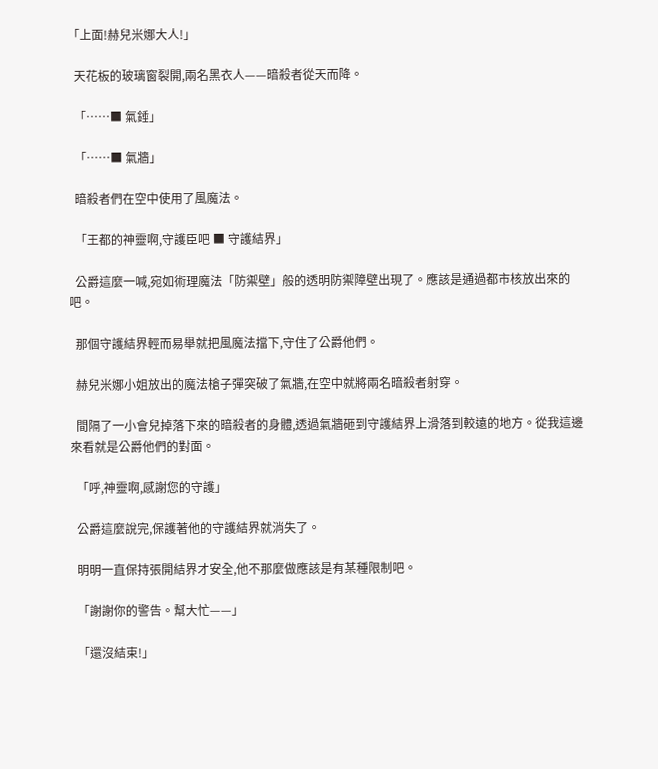「上面!赫兒米娜大人!」

  天花板的玻璃窗裂開,兩名黑衣人——暗殺者從天而降。

  「……■ 氣錘」

  「……■ 氣牆」

  暗殺者們在空中使用了風魔法。

  「王都的神靈啊,守護臣吧 ■ 守護結界」

  公爵這麼一喊,宛如術理魔法「防禦壁」般的透明防禦障壁出現了。應該是通過都市核放出來的吧。

  那個守護結界輕而易舉就把風魔法擋下,守住了公爵他們。

  赫兒米娜小姐放出的魔法槍子彈突破了氣牆,在空中就將兩名暗殺者射穿。

  間隔了一小會兒掉落下來的暗殺者的身體,透過氣牆砸到守護結界上滑落到較遠的地方。從我這邊來看就是公爵他們的對面。

  「呼,神靈啊,感謝您的守護」

  公爵這麼說完,保護著他的守護結界就消失了。

  明明一直保持張開結界才安全,他不那麼做應該是有某種限制吧。

  「謝謝你的警告。幫大忙——」

  「還沒結束!」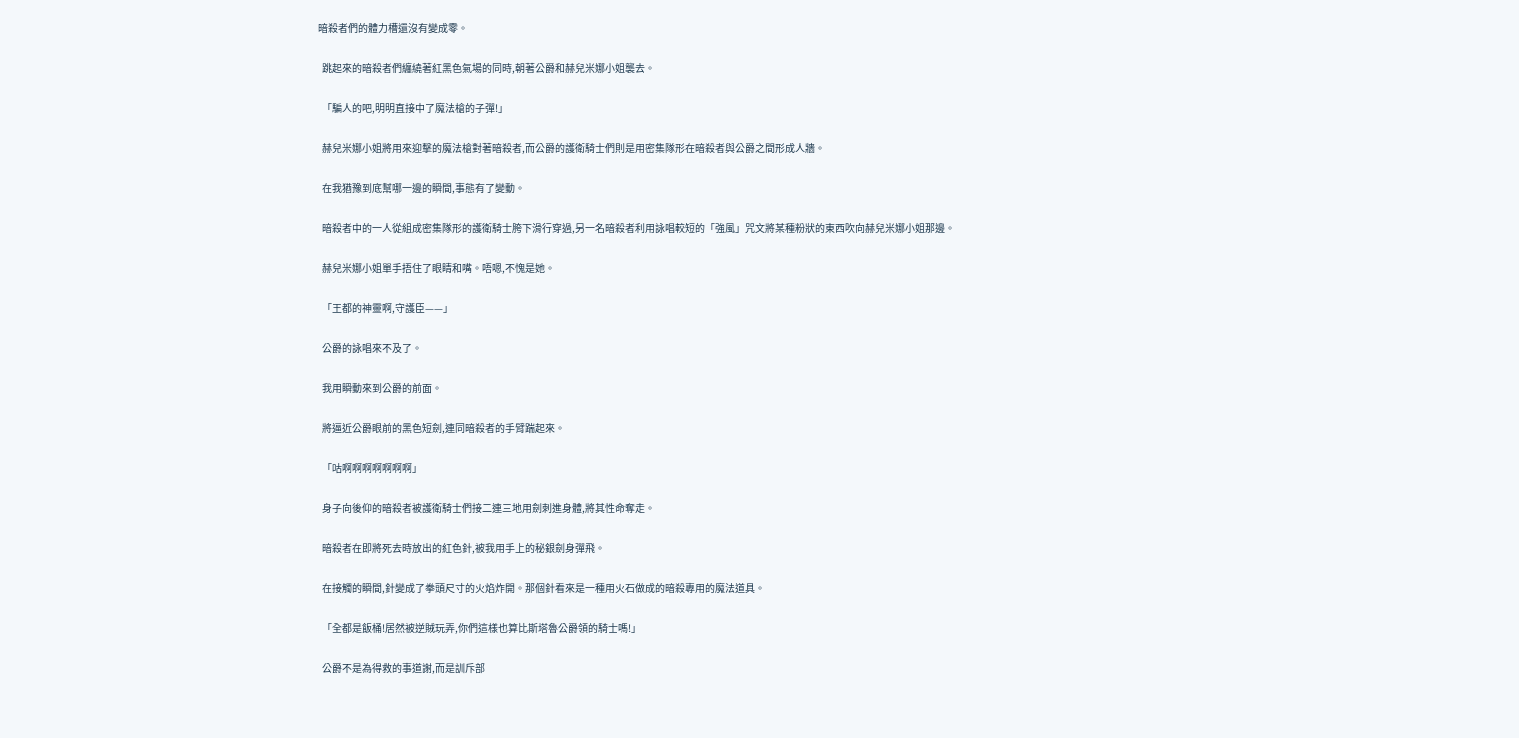暗殺者們的體力槽還沒有變成零。

  跳起來的暗殺者們纏繞著紅黑色氣場的同時,朝著公爵和赫兒米娜小姐襲去。

  「騙人的吧,明明直接中了魔法槍的子彈!」

  赫兒米娜小姐將用來迎擊的魔法槍對著暗殺者,而公爵的護衛騎士們則是用密集隊形在暗殺者與公爵之間形成人牆。

  在我猶豫到底幫哪一邊的瞬間,事態有了變動。

  暗殺者中的一人從組成密集隊形的護衛騎士胯下滑行穿過,另一名暗殺者利用詠唱較短的「強風」咒文將某種粉狀的東西吹向赫兒米娜小姐那邊。

  赫兒米娜小姐單手捂住了眼睛和嘴。唔嗯,不愧是她。

  「王都的神靈啊,守護臣——」

  公爵的詠唱來不及了。

  我用瞬動來到公爵的前面。

  將逼近公爵眼前的黑色短劍,連同暗殺者的手臂踹起來。

  「咕啊啊啊啊啊啊啊」

  身子向後仰的暗殺者被護衛騎士們接二連三地用劍刺進身體,將其性命奪走。

  暗殺者在即將死去時放出的紅色針,被我用手上的秘銀劍身彈飛。

  在接觸的瞬間,針變成了拳頭尺寸的火焰炸開。那個針看來是一種用火石做成的暗殺專用的魔法道具。

  「全都是飯桶!居然被逆賊玩弄,你們這樣也算比斯塔魯公爵領的騎士嗎!」

  公爵不是為得救的事道謝,而是訓斥部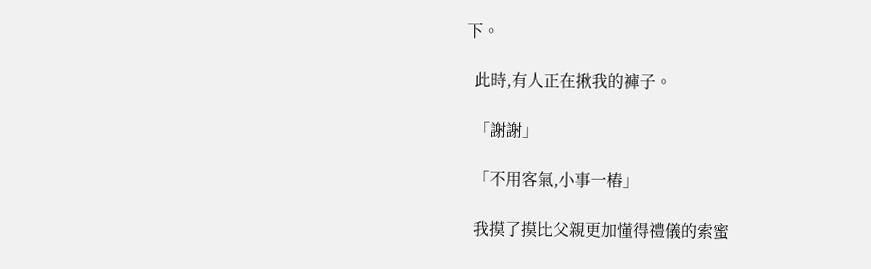下。

  此時,有人正在揪我的褲子。

  「謝謝」

  「不用客氣,小事一樁」

  我摸了摸比父親更加懂得禮儀的索蜜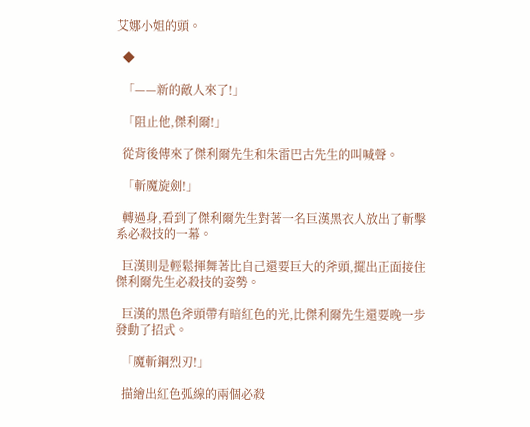艾娜小姐的頭。

  ◆

  「——新的敵人來了!」

  「阻止他,傑利爾!」

  從背後傳來了傑利爾先生和朱雷巴古先生的叫喊聲。

  「斬魔旋劍!」

  轉過身,看到了傑利爾先生對著一名巨漢黑衣人放出了斬擊系必殺技的一幕。

  巨漢則是輕鬆揮舞著比自己還要巨大的斧頭,擺出正面接住傑利爾先生必殺技的姿勢。

  巨漢的黑色斧頭帶有暗紅色的光,比傑利爾先生還要晚一步發動了招式。

  「魔斬鋼烈刃!」

  描繪出紅色弧線的兩個必殺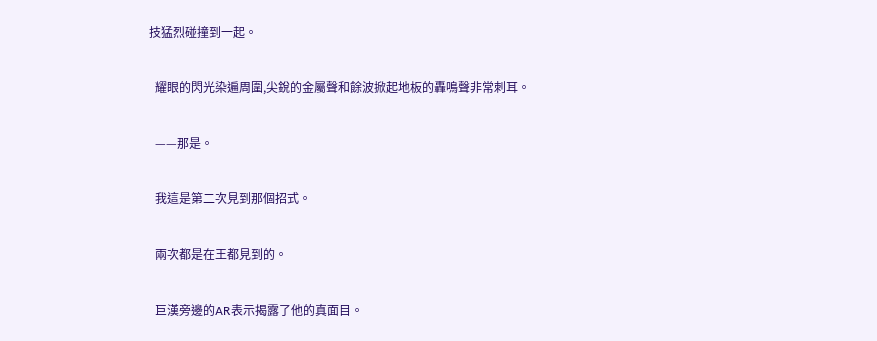技猛烈碰撞到一起。

  耀眼的閃光染遍周圍,尖銳的金屬聲和餘波掀起地板的轟鳴聲非常刺耳。

  ——那是。

  我這是第二次見到那個招式。

  兩次都是在王都見到的。

  巨漢旁邊的AR表示揭露了他的真面目。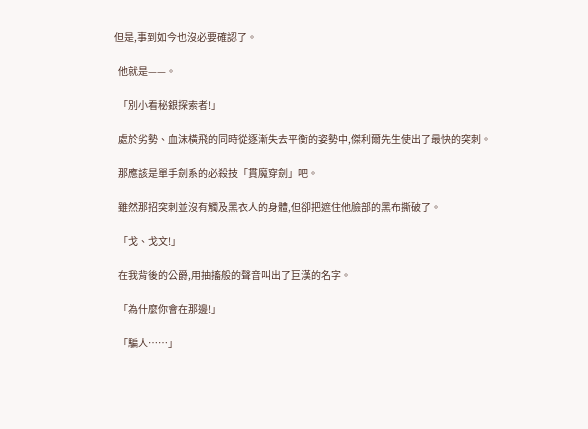但是,事到如今也沒必要確認了。

  他就是——。

  「別小看秘銀探索者!」

  處於劣勢、血沫橫飛的同時從逐漸失去平衡的姿勢中,傑利爾先生使出了最快的突刺。

  那應該是單手劍系的必殺技「貫魔穿劍」吧。

  雖然那招突刺並沒有觸及黑衣人的身體,但卻把遮住他臉部的黑布撕破了。

  「戈、戈文!」

  在我背後的公爵,用抽搐般的聲音叫出了巨漢的名字。

  「為什麼你會在那邊!」

  「騙人……」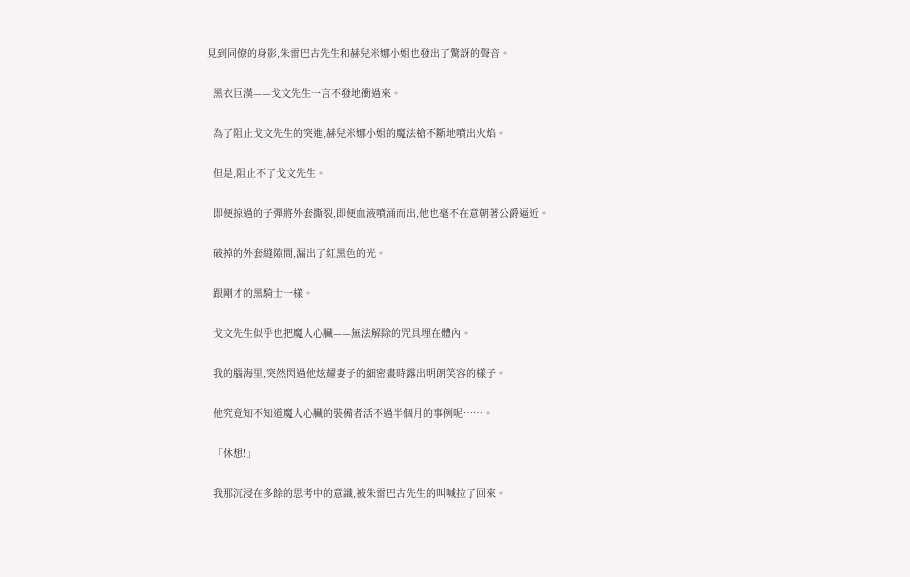見到同僚的身影,朱雷巴古先生和赫兒米娜小姐也發出了驚訝的聲音。

  黑衣巨漢——戈文先生一言不發地衝過來。

  為了阻止戈文先生的突進,赫兒米娜小姐的魔法槍不斷地噴出火焰。

  但是,阻止不了戈文先生。

  即便掠過的子彈將外套撕裂,即便血液噴涌而出,他也毫不在意朝著公爵逼近。

  破掉的外套縫隙間,漏出了紅黑色的光。

  跟剛才的黑騎士一樣。

  戈文先生似乎也把魔人心臟——無法解除的咒具埋在體內。

  我的腦海里,突然閃過他炫耀妻子的細密畫時露出明朗笑容的樣子。

  他究竟知不知道魔人心臟的裝備者活不過半個月的事例呢……。

  「休想!」

  我那沉浸在多餘的思考中的意識,被朱雷巴古先生的叫喊拉了回來。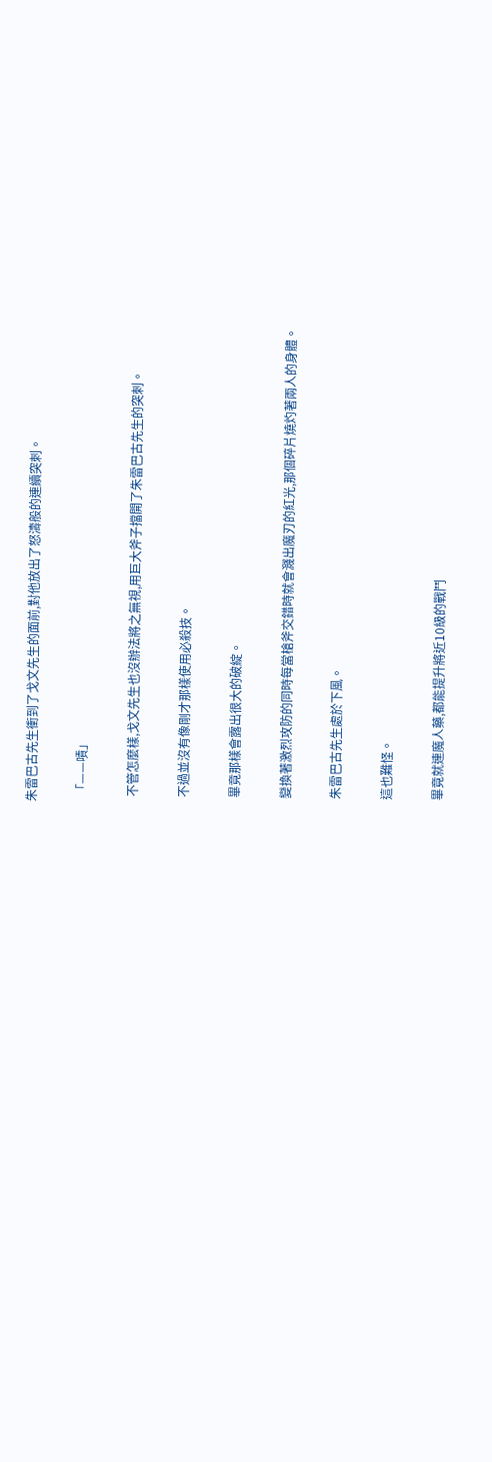朱雷巴古先生衝到了戈文先生的面前,對他放出了怒濤般的連續突刺。

  「——嘖」

  不管怎麼樣,戈文先生也沒辦法將之無視,用巨大斧子擋開了朱雷巴古先生的突刺。

  不過並沒有像剛才那樣使用必殺技。

  畢竟那樣會露出很大的破綻。

  變換著激烈攻防的同時每當槍斧交錯時就會濺出魔刃的紅光,那個碎片燒灼著兩人的身體。

  朱雷巴古先生處於下風。

  這也難怪。

  畢竟就連魔人藥,都能提升將近10級的戰鬥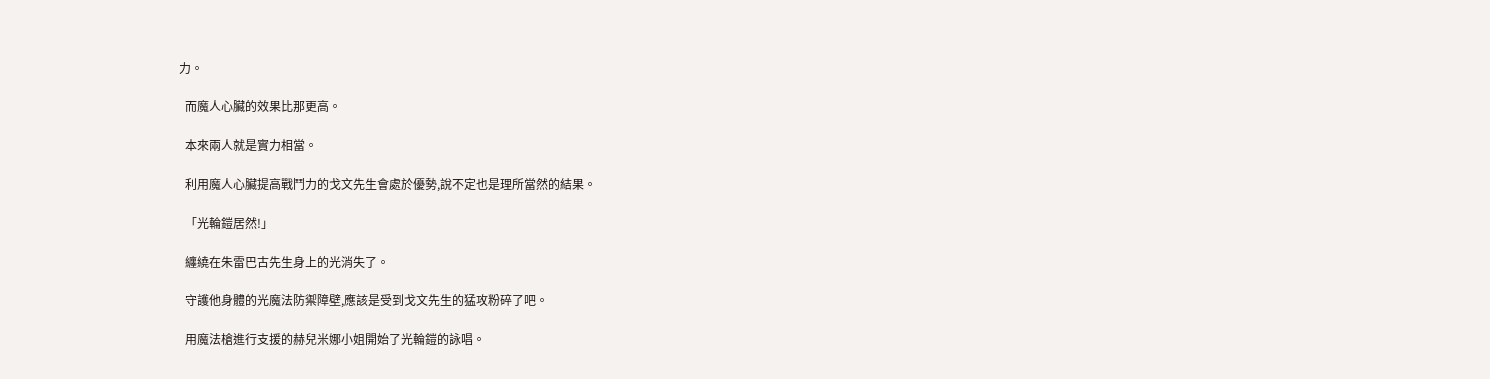力。

  而魔人心臟的效果比那更高。

  本來兩人就是實力相當。

  利用魔人心臟提高戰鬥力的戈文先生會處於優勢,說不定也是理所當然的結果。

  「光輪鎧居然!」

  纏繞在朱雷巴古先生身上的光消失了。

  守護他身體的光魔法防禦障壁,應該是受到戈文先生的猛攻粉碎了吧。

  用魔法槍進行支援的赫兒米娜小姐開始了光輪鎧的詠唱。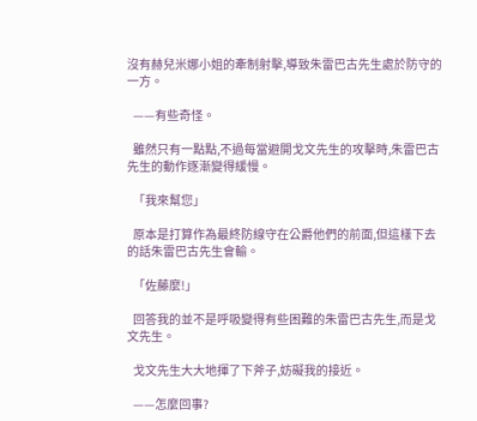沒有赫兒米娜小姐的牽制射擊,導致朱雷巴古先生處於防守的一方。

  ——有些奇怪。

  雖然只有一點點,不過每當避開戈文先生的攻擊時,朱雷巴古先生的動作逐漸變得緩慢。

  「我來幫您」

  原本是打算作為最終防線守在公爵他們的前面,但這樣下去的話朱雷巴古先生會輸。

  「佐藤麼!」

  回答我的並不是呼吸變得有些困難的朱雷巴古先生,而是戈文先生。

  戈文先生大大地揮了下斧子,妨礙我的接近。

  ——怎麼回事?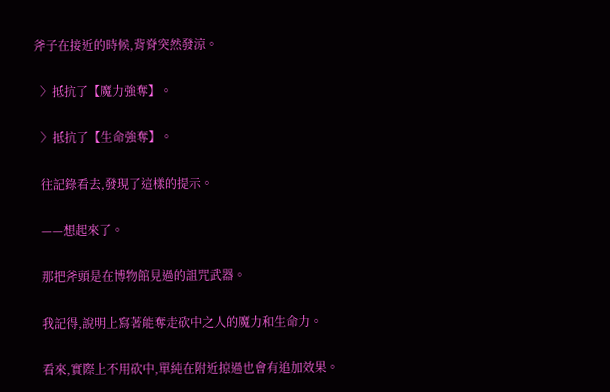斧子在接近的時候,背脊突然發涼。

  〉抵抗了【魔力強奪】。

  〉抵抗了【生命強奪】。

  往記錄看去,發現了這樣的提示。

  ——想起來了。

  那把斧頭是在博物館見過的詛咒武器。

  我記得,說明上寫著能奪走砍中之人的魔力和生命力。

  看來,實際上不用砍中,單純在附近掠過也會有追加效果。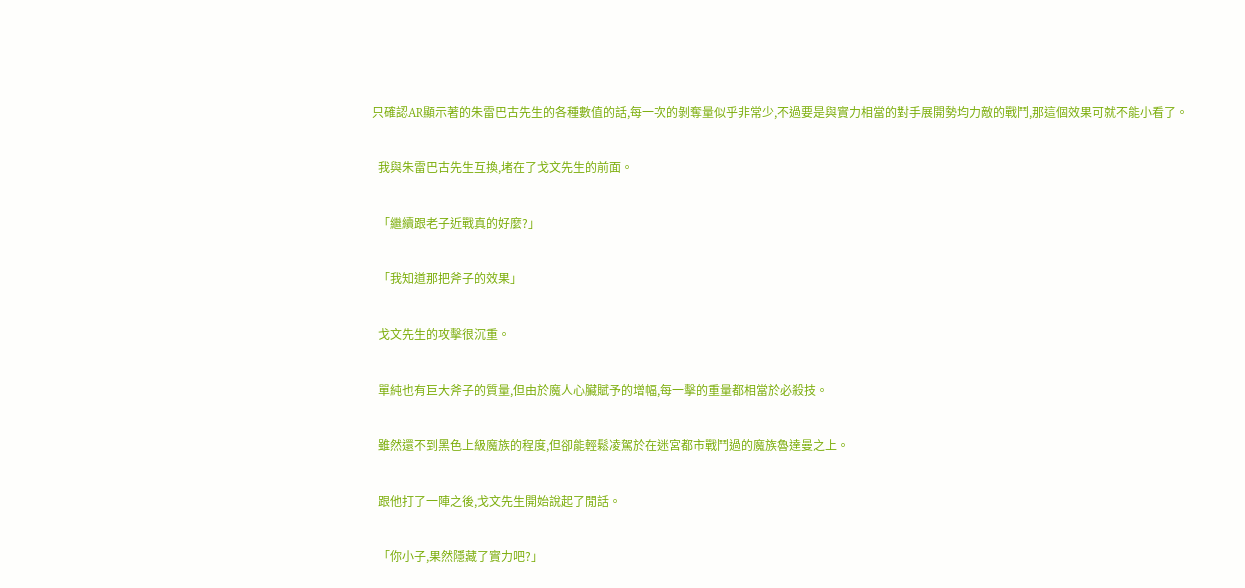只確認AR顯示著的朱雷巴古先生的各種數值的話,每一次的剝奪量似乎非常少,不過要是與實力相當的對手展開勢均力敵的戰鬥,那這個效果可就不能小看了。

  我與朱雷巴古先生互換,堵在了戈文先生的前面。

  「繼續跟老子近戰真的好麼?」

  「我知道那把斧子的效果」

  戈文先生的攻擊很沉重。

  單純也有巨大斧子的質量,但由於魔人心臟賦予的增幅,每一擊的重量都相當於必殺技。

  雖然還不到黑色上級魔族的程度,但卻能輕鬆凌駕於在迷宮都市戰鬥過的魔族魯達曼之上。

  跟他打了一陣之後,戈文先生開始說起了閒話。

  「你小子,果然隱藏了實力吧?」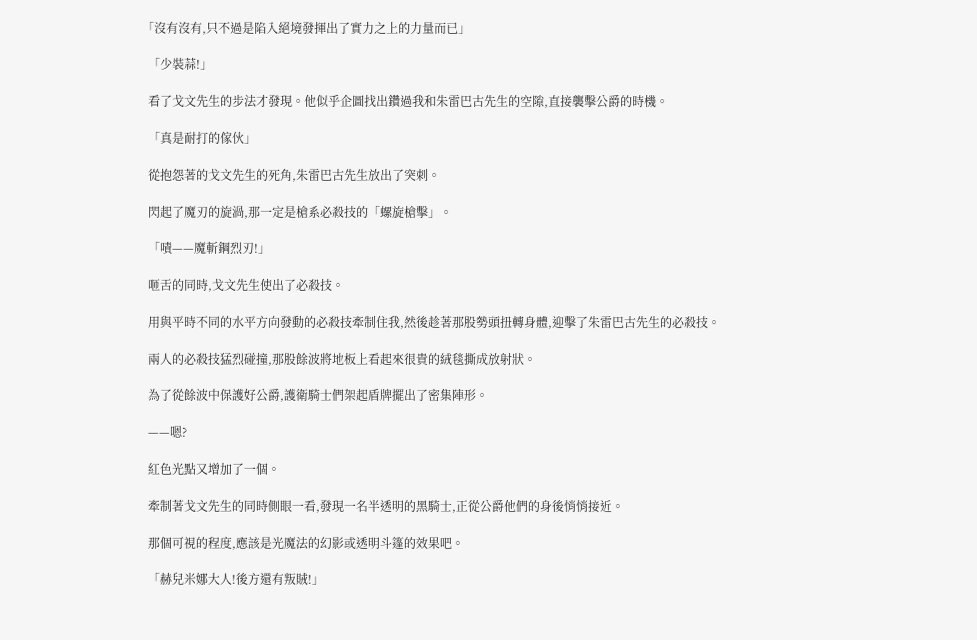「沒有沒有,只不過是陷入絕境發揮出了實力之上的力量而已」

  「少裝蒜!」

  看了戈文先生的步法才發現。他似乎企圖找出鑽過我和朱雷巴古先生的空隙,直接襲擊公爵的時機。

  「真是耐打的傢伙」

  從抱怨著的戈文先生的死角,朱雷巴古先生放出了突刺。

  閃起了魔刃的旋渦,那一定是槍系必殺技的「螺旋槍擊」。

  「嘖——魔斬鋼烈刃!」

  咂舌的同時,戈文先生使出了必殺技。

  用與平時不同的水平方向發動的必殺技牽制住我,然後趁著那股勢頭扭轉身體,迎擊了朱雷巴古先生的必殺技。

  兩人的必殺技猛烈碰撞,那股餘波將地板上看起來很貴的絨毯撕成放射狀。

  為了從餘波中保護好公爵,護衛騎士們架起盾牌擺出了密集陣形。

  ——嗯?

  紅色光點又增加了一個。

  牽制著戈文先生的同時側眼一看,發現一名半透明的黑騎士,正從公爵他們的身後悄悄接近。

  那個可視的程度,應該是光魔法的幻影或透明斗篷的效果吧。

  「赫兒米娜大人!後方還有叛賊!」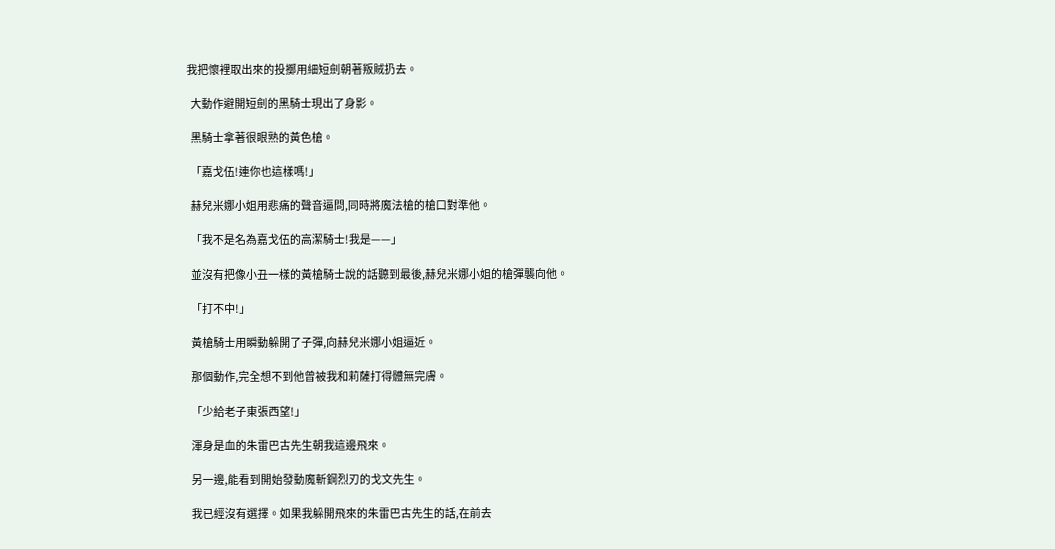我把懷裡取出來的投擲用細短劍朝著叛賊扔去。

  大動作避開短劍的黑騎士現出了身影。

  黑騎士拿著很眼熟的黃色槍。

  「嘉戈伍!連你也這樣嗎!」

  赫兒米娜小姐用悲痛的聲音逼問,同時將魔法槍的槍口對準他。

  「我不是名為嘉戈伍的高潔騎士!我是——」

  並沒有把像小丑一樣的黃槍騎士說的話聽到最後,赫兒米娜小姐的槍彈襲向他。

  「打不中!」

  黃槍騎士用瞬動躲開了子彈,向赫兒米娜小姐逼近。

  那個動作,完全想不到他曾被我和莉薩打得體無完膚。

  「少給老子東張西望!」

  渾身是血的朱雷巴古先生朝我這邊飛來。

  另一邊,能看到開始發動魔斬鋼烈刃的戈文先生。

  我已經沒有選擇。如果我躲開飛來的朱雷巴古先生的話,在前去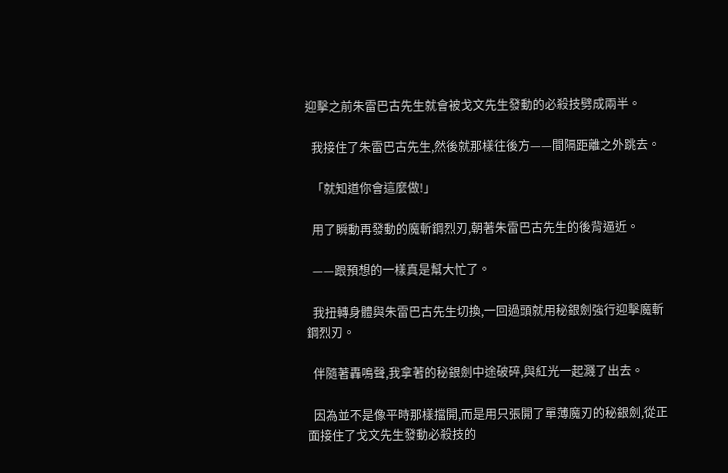迎擊之前朱雷巴古先生就會被戈文先生發動的必殺技劈成兩半。

  我接住了朱雷巴古先生,然後就那樣往後方——間隔距離之外跳去。

  「就知道你會這麼做!」

  用了瞬動再發動的魔斬鋼烈刃,朝著朱雷巴古先生的後背逼近。

  ——跟預想的一樣真是幫大忙了。

  我扭轉身體與朱雷巴古先生切換,一回過頭就用秘銀劍強行迎擊魔斬鋼烈刃。

  伴隨著轟鳴聲,我拿著的秘銀劍中途破碎,與紅光一起濺了出去。

  因為並不是像平時那樣擋開,而是用只張開了單薄魔刃的秘銀劍,從正面接住了戈文先生發動必殺技的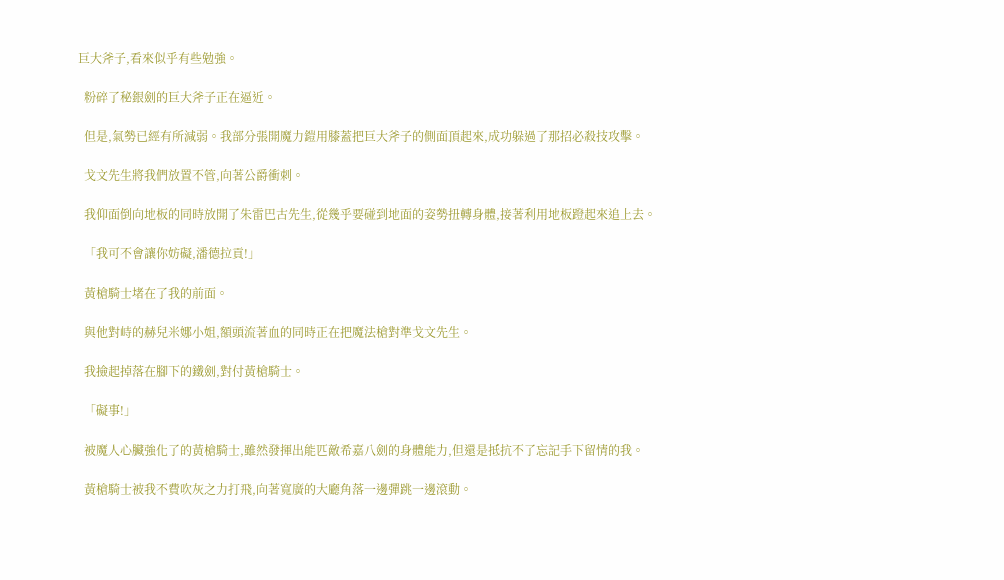巨大斧子,看來似乎有些勉強。

  粉碎了秘銀劍的巨大斧子正在逼近。

  但是,氣勢已經有所減弱。我部分張開魔力鎧用膝蓋把巨大斧子的側面頂起來,成功躲過了那招必殺技攻擊。

  戈文先生將我們放置不管,向著公爵衝刺。

  我仰面倒向地板的同時放開了朱雷巴古先生,從幾乎要碰到地面的姿勢扭轉身體,接著利用地板蹬起來追上去。

  「我可不會讓你妨礙,潘德拉貢!」

  黃槍騎士堵在了我的前面。

  與他對峙的赫兒米娜小姐,額頭流著血的同時正在把魔法槍對準戈文先生。

  我撿起掉落在腳下的鐵劍,對付黃槍騎士。

  「礙事!」

  被魔人心臟強化了的黃槍騎士,雖然發揮出能匹敵希嘉八劍的身體能力,但還是抵抗不了忘記手下留情的我。

  黃槍騎士被我不費吹灰之力打飛,向著寬廣的大廳角落一邊彈跳一邊滾動。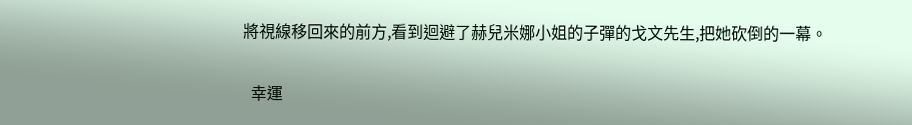將視線移回來的前方,看到迴避了赫兒米娜小姐的子彈的戈文先生,把她砍倒的一幕。

  幸運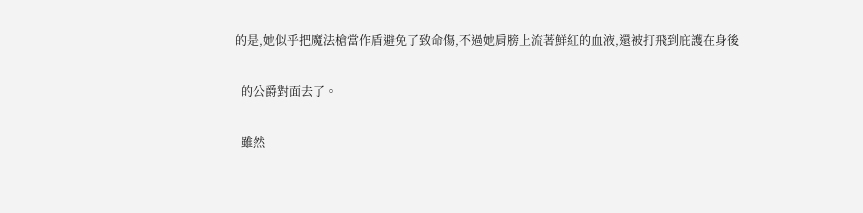的是,她似乎把魔法槍當作盾避免了致命傷,不過她肩膀上流著鮮紅的血液,還被打飛到庇護在身後

  的公爵對面去了。

  雖然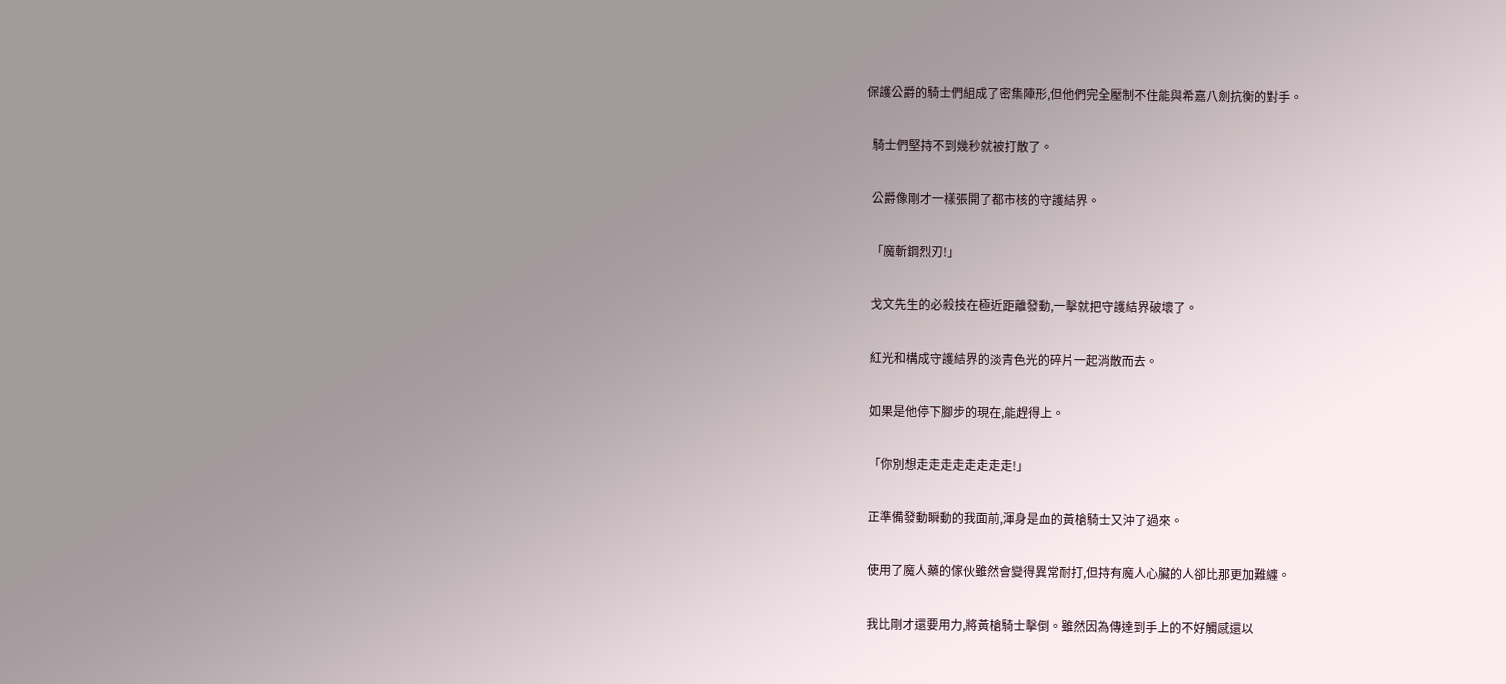保護公爵的騎士們組成了密集陣形,但他們完全壓制不住能與希嘉八劍抗衡的對手。

  騎士們堅持不到幾秒就被打散了。

  公爵像剛才一樣張開了都市核的守護結界。

  「魔斬鋼烈刃!」

  戈文先生的必殺技在極近距離發動,一擊就把守護結界破壞了。

  紅光和構成守護結界的淡青色光的碎片一起消散而去。

  如果是他停下腳步的現在,能趕得上。

  「你別想走走走走走走走走!」

  正準備發動瞬動的我面前,渾身是血的黃槍騎士又沖了過來。

  使用了魔人藥的傢伙雖然會變得異常耐打,但持有魔人心臟的人卻比那更加難纏。

  我比剛才還要用力,將黃槍騎士擊倒。雖然因為傳達到手上的不好觸感還以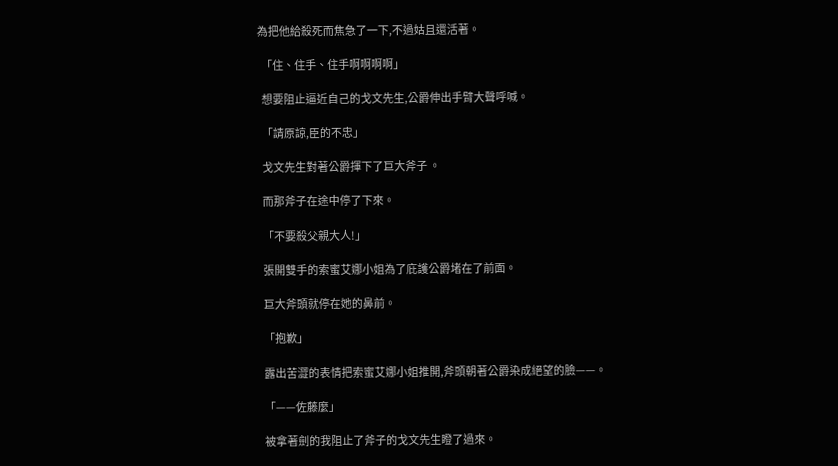為把他給殺死而焦急了一下,不過姑且還活著。

  「住、住手、住手啊啊啊啊」

  想要阻止逼近自己的戈文先生,公爵伸出手臂大聲呼喊。

  「請原諒,臣的不忠」

  戈文先生對著公爵揮下了巨大斧子 。

  而那斧子在途中停了下來。

  「不要殺父親大人!」

  張開雙手的索蜜艾娜小姐為了庇護公爵堵在了前面。

  巨大斧頭就停在她的鼻前。

  「抱歉」

  露出苦澀的表情把索蜜艾娜小姐推開,斧頭朝著公爵染成絕望的臉——。

  「——佐藤麼」

  被拿著劍的我阻止了斧子的戈文先生瞪了過來。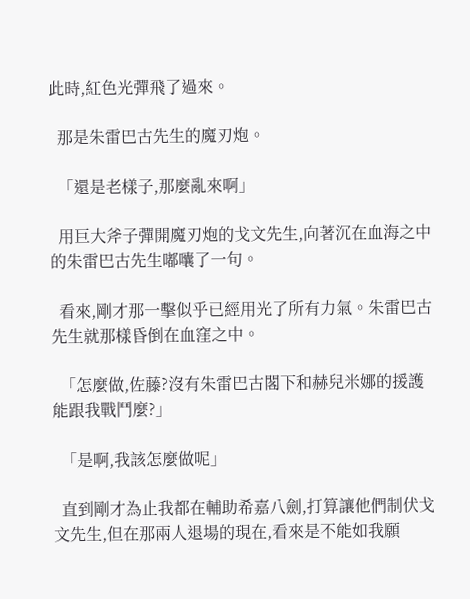此時,紅色光彈飛了過來。

  那是朱雷巴古先生的魔刃炮。

  「還是老樣子,那麼亂來啊」

  用巨大斧子彈開魔刃炮的戈文先生,向著沉在血海之中的朱雷巴古先生嘟囔了一句。

  看來,剛才那一擊似乎已經用光了所有力氣。朱雷巴古先生就那樣昏倒在血窪之中。

  「怎麼做,佐藤?沒有朱雷巴古閣下和赫兒米娜的援護能跟我戰鬥麼?」

  「是啊,我該怎麼做呢」

  直到剛才為止我都在輔助希嘉八劍,打算讓他們制伏戈文先生,但在那兩人退場的現在,看來是不能如我願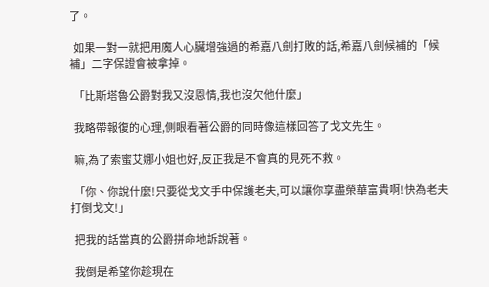了。

  如果一對一就把用魔人心臟增強過的希嘉八劍打敗的話,希嘉八劍候補的「候補」二字保證會被拿掉。

  「比斯塔魯公爵對我又沒恩情,我也沒欠他什麼」

  我略帶報復的心理,側眼看著公爵的同時像這樣回答了戈文先生。

  嘛,為了索蜜艾娜小姐也好,反正我是不會真的見死不救。

  「你、你說什麼!只要從戈文手中保護老夫,可以讓你享盡榮華富貴啊!快為老夫打倒戈文!」

  把我的話當真的公爵拼命地訴說著。

  我倒是希望你趁現在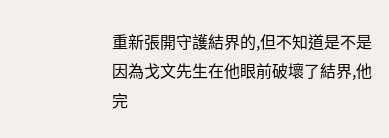重新張開守護結界的,但不知道是不是因為戈文先生在他眼前破壞了結界,他完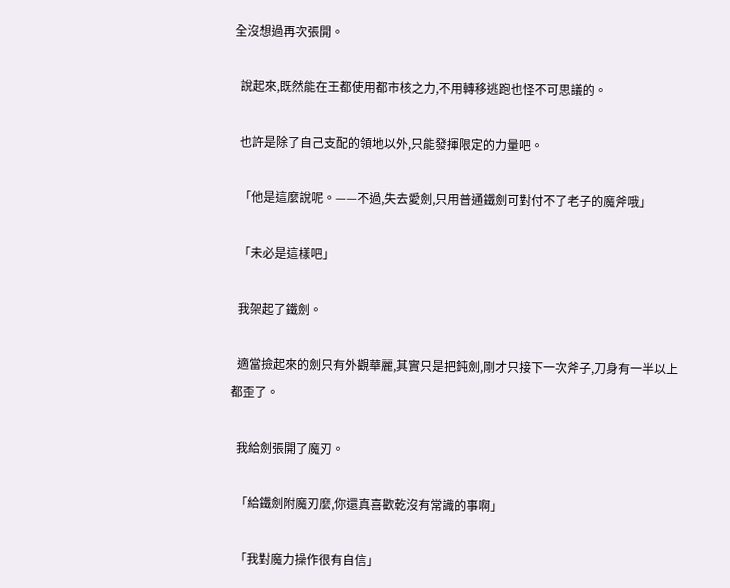全沒想過再次張開。

  說起來,既然能在王都使用都市核之力,不用轉移逃跑也怪不可思議的。

  也許是除了自己支配的領地以外,只能發揮限定的力量吧。

  「他是這麼說呢。——不過,失去愛劍,只用普通鐵劍可對付不了老子的魔斧哦」

  「未必是這樣吧」

  我架起了鐵劍。

  適當撿起來的劍只有外觀華麗,其實只是把鈍劍,剛才只接下一次斧子,刀身有一半以上都歪了。

  我給劍張開了魔刃。

  「給鐵劍附魔刃麼,你還真喜歡乾沒有常識的事啊」

  「我對魔力操作很有自信」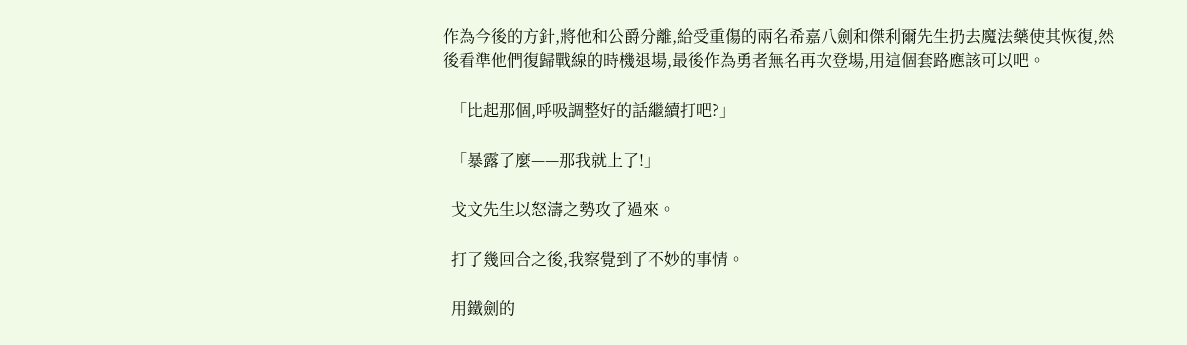作為今後的方針,將他和公爵分離,給受重傷的兩名希嘉八劍和傑利爾先生扔去魔法藥使其恢復,然後看準他們復歸戰線的時機退場,最後作為勇者無名再次登場,用這個套路應該可以吧。

  「比起那個,呼吸調整好的話繼續打吧?」

  「暴露了麼——那我就上了!」

  戈文先生以怒濤之勢攻了過來。

  打了幾回合之後,我察覺到了不妙的事情。

  用鐵劍的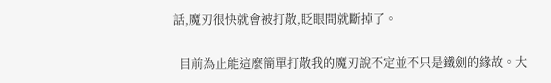話,魔刃很快就會被打散,眨眼間就斷掉了。

  目前為止能這麼簡單打散我的魔刃說不定並不只是鐵劍的緣故。大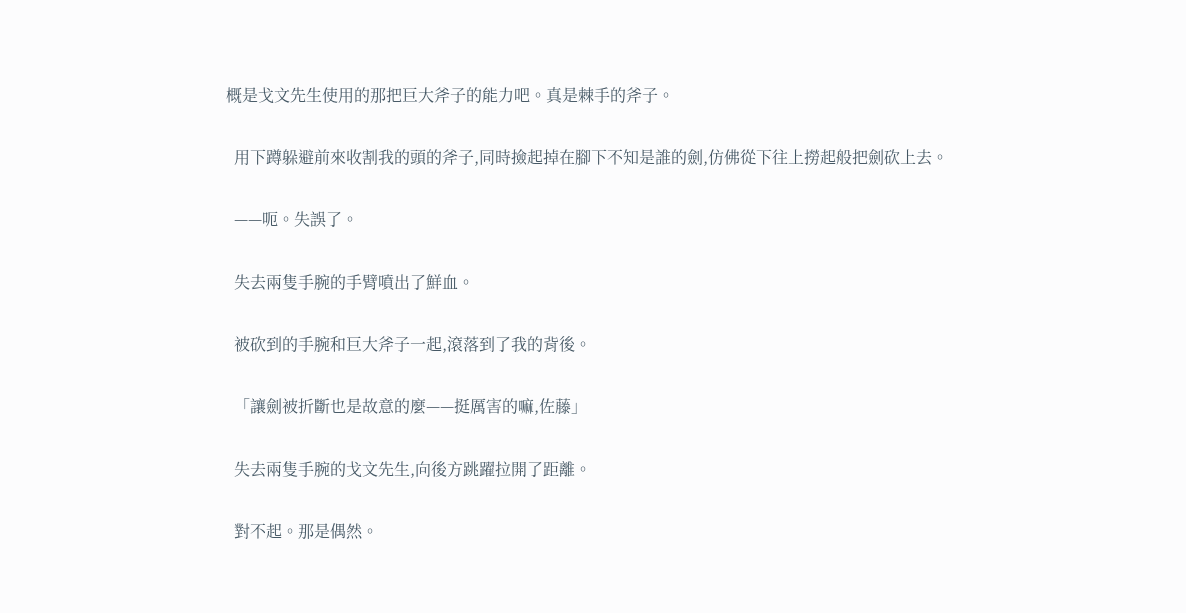概是戈文先生使用的那把巨大斧子的能力吧。真是棘手的斧子。

  用下蹲躲避前來收割我的頭的斧子,同時撿起掉在腳下不知是誰的劍,仿佛從下往上撈起般把劍砍上去。

  ——呃。失誤了。

  失去兩隻手腕的手臂噴出了鮮血。

  被砍到的手腕和巨大斧子一起,滾落到了我的背後。

  「讓劍被折斷也是故意的麼——挺厲害的嘛,佐藤」

  失去兩隻手腕的戈文先生,向後方跳躍拉開了距離。

  對不起。那是偶然。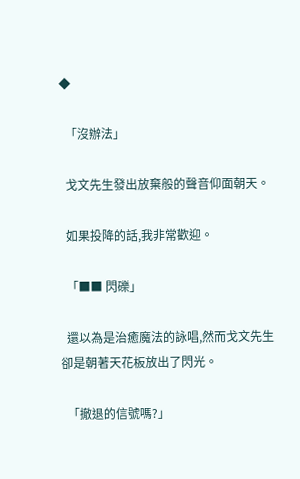◆

  「沒辦法」

  戈文先生發出放棄般的聲音仰面朝天。

  如果投降的話,我非常歡迎。

  「■■ 閃礫」

  還以為是治癒魔法的詠唱,然而戈文先生卻是朝著天花板放出了閃光。

  「撤退的信號嗎?」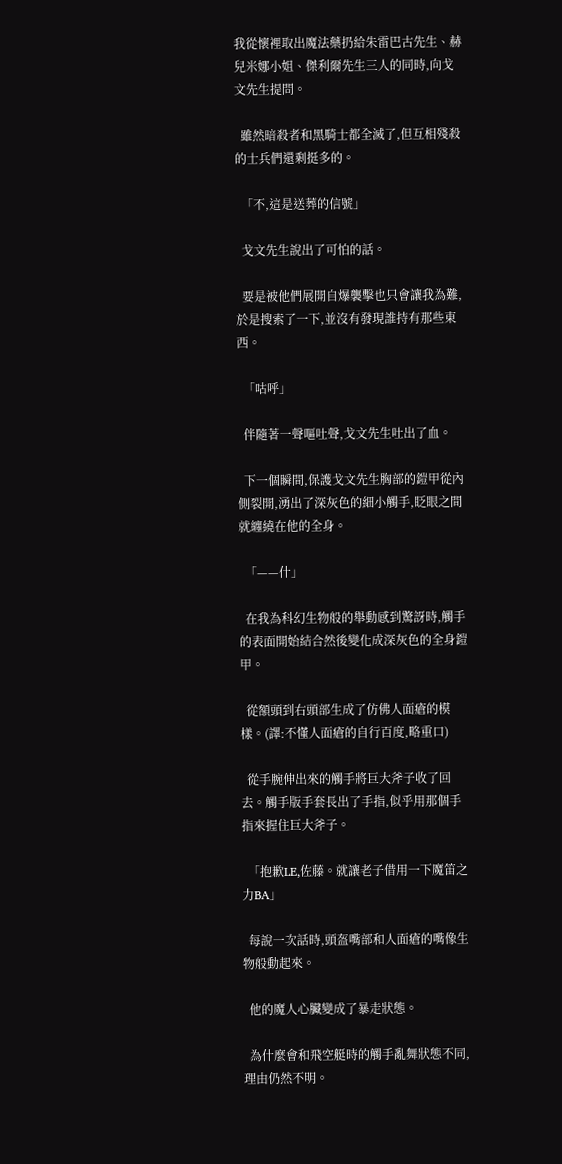我從懷裡取出魔法藥扔給朱雷巴古先生、赫兒米娜小姐、傑利爾先生三人的同時,向戈文先生提問。

  雖然暗殺者和黑騎士都全滅了,但互相殘殺的士兵們還剩挺多的。

  「不,這是送葬的信號」

  戈文先生說出了可怕的話。

  要是被他們展開自爆襲擊也只會讓我為難,於是搜索了一下,並沒有發現誰持有那些東西。

  「咕呼」

  伴隨著一聲嘔吐聲,戈文先生吐出了血。

  下一個瞬間,保護戈文先生胸部的鎧甲從內側裂開,湧出了深灰色的細小觸手,眨眼之間就纏繞在他的全身。

  「——什」

  在我為科幻生物般的舉動感到驚訝時,觸手的表面開始結合然後變化成深灰色的全身鎧甲。

  從額頭到右頭部生成了仿佛人面瘡的模樣。(譯:不懂人面瘡的自行百度,略重口)

  從手腕伸出來的觸手將巨大斧子收了回去。觸手版手套長出了手指,似乎用那個手指來握住巨大斧子。

  「抱歉LE,佐藤。就讓老子借用一下魔笛之力BA」

  每說一次話時,頭盔嘴部和人面瘡的嘴像生物般動起來。

  他的魔人心臟變成了暴走狀態。

  為什麼會和飛空艇時的觸手亂舞狀態不同,理由仍然不明。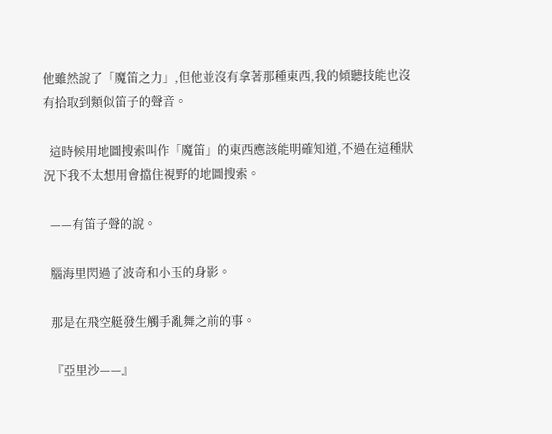他雖然說了「魔笛之力」,但他並沒有拿著那種東西,我的傾聽技能也沒有拾取到類似笛子的聲音。

  這時候用地圖搜索叫作「魔笛」的東西應該能明確知道,不過在這種狀況下我不太想用會擋住視野的地圖搜索。

  ——有笛子聲的說。

  腦海里閃過了波奇和小玉的身影。

  那是在飛空艇發生觸手亂舞之前的事。

  『亞里沙——』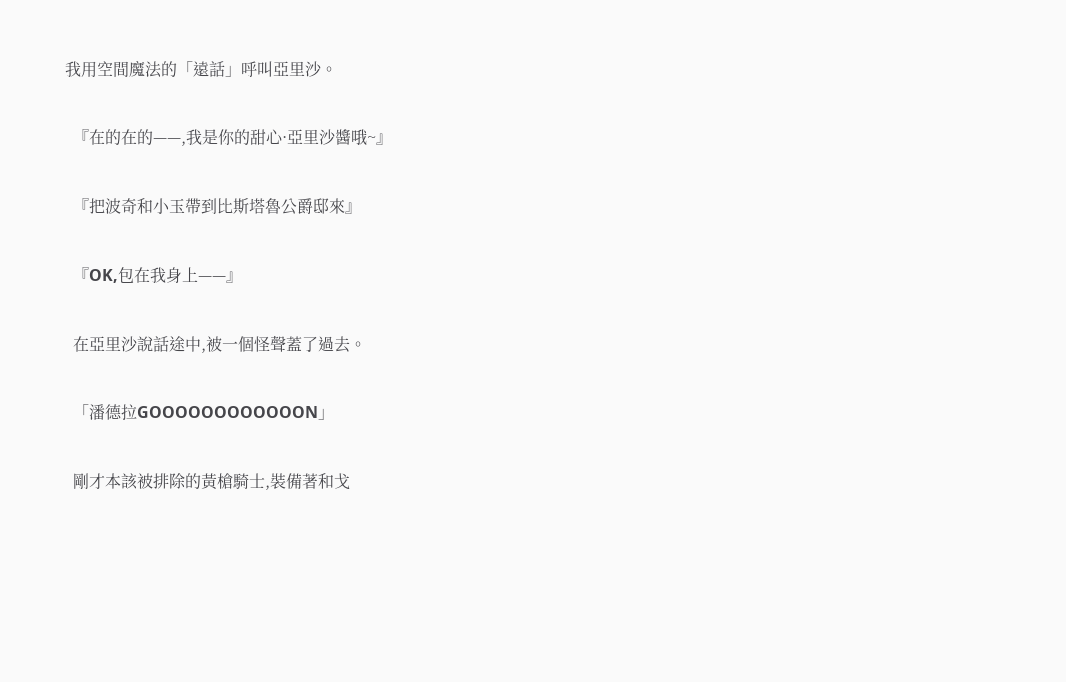我用空間魔法的「遠話」呼叫亞里沙。

  『在的在的——,我是你的甜心·亞里沙醬哦~』

  『把波奇和小玉帶到比斯塔魯公爵邸來』

  『OK,包在我身上——』

  在亞里沙說話途中,被一個怪聲蓋了過去。

  「潘德拉GOOOOOOOOOOOON」

  剛才本該被排除的黃槍騎士,裝備著和戈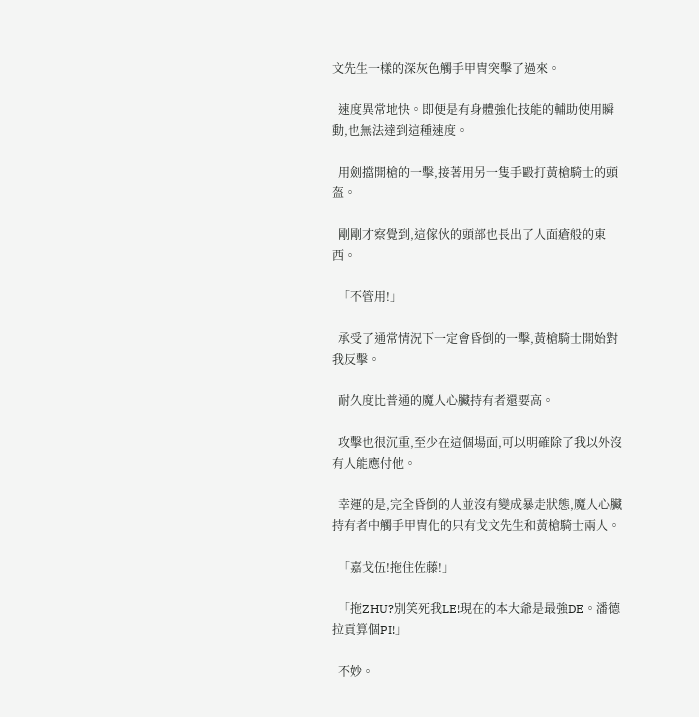文先生一樣的深灰色觸手甲冑突擊了過來。

  速度異常地快。即便是有身體強化技能的輔助使用瞬動,也無法達到這種速度。

  用劍擋開槍的一擊,接著用另一隻手毆打黃槍騎士的頭盔。

  剛剛才察覺到,這傢伙的頭部也長出了人面瘡般的東西。

  「不管用!」

  承受了通常情況下一定會昏倒的一擊,黃槍騎士開始對我反擊。

  耐久度比普通的魔人心臟持有者還要高。

  攻擊也很沉重,至少在這個場面,可以明確除了我以外沒有人能應付他。

  幸運的是,完全昏倒的人並沒有變成暴走狀態,魔人心臟持有者中觸手甲冑化的只有戈文先生和黃槍騎士兩人。

  「嘉戈伍!拖住佐藤!」

  「拖ZHU?別笑死我LE!現在的本大爺是最強DE。潘德拉貢算個PI!」

  不妙。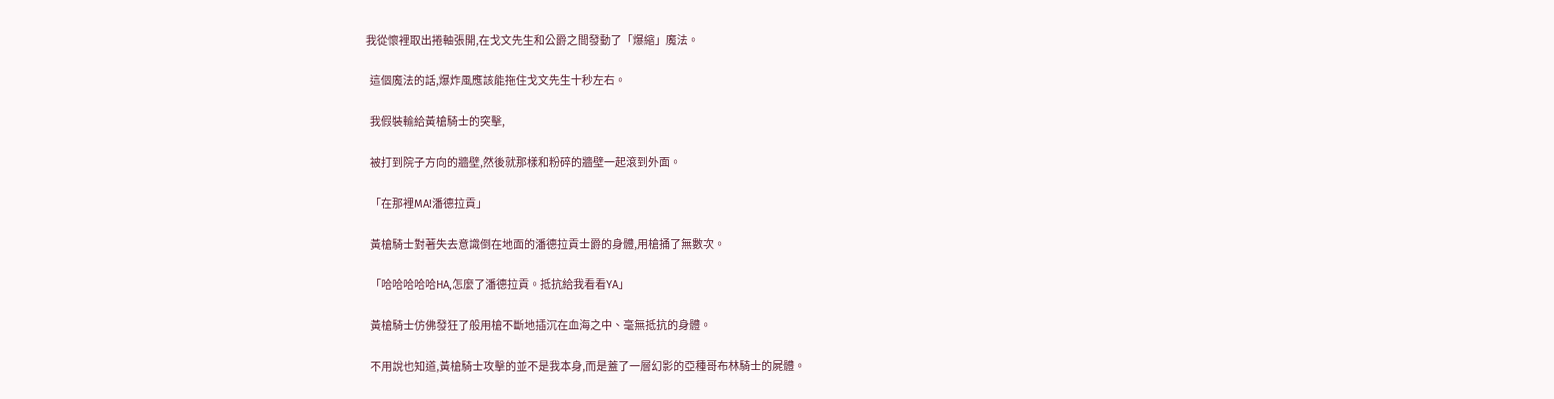我從懷裡取出捲軸張開,在戈文先生和公爵之間發動了「爆縮」魔法。

  這個魔法的話,爆炸風應該能拖住戈文先生十秒左右。

  我假裝輸給黃槍騎士的突擊,

  被打到院子方向的牆壁,然後就那樣和粉碎的牆壁一起滾到外面。

  「在那裡MA!潘德拉貢」

  黃槍騎士對著失去意識倒在地面的潘德拉貢士爵的身體,用槍捅了無數次。

  「哈哈哈哈哈HA,怎麼了潘德拉貢。抵抗給我看看YA」

  黃槍騎士仿佛發狂了般用槍不斷地插沉在血海之中、毫無抵抗的身體。

  不用說也知道,黃槍騎士攻擊的並不是我本身,而是蓋了一層幻影的亞種哥布林騎士的屍體。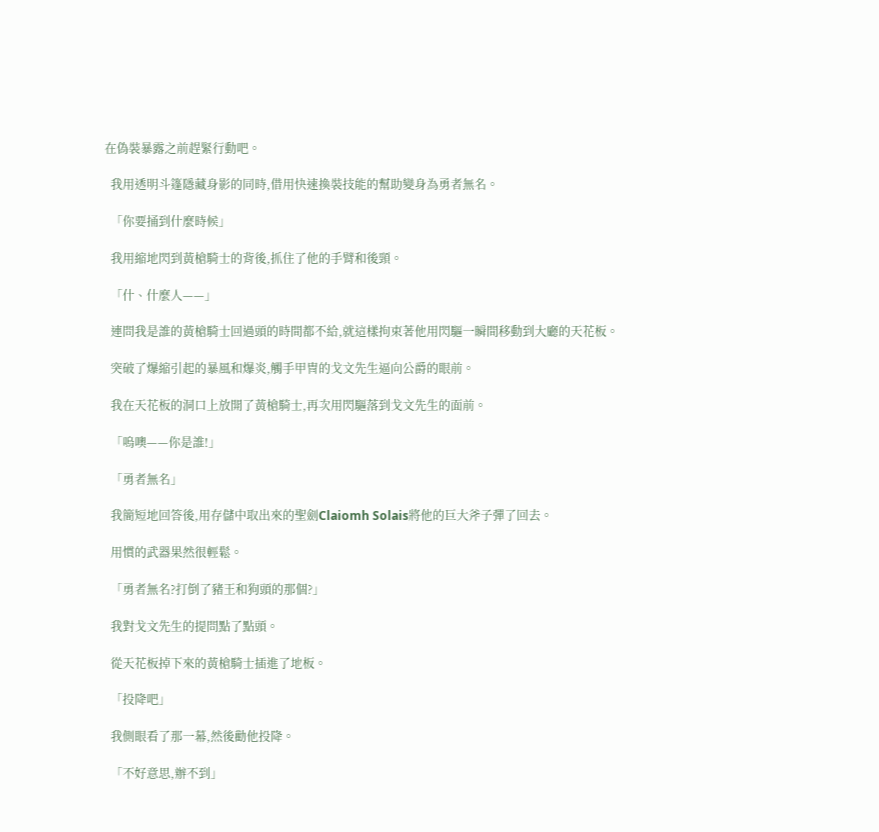在偽裝暴露之前趕緊行動吧。

  我用透明斗篷隱藏身影的同時,借用快速換裝技能的幫助變身為勇者無名。

  「你要捅到什麼時候」

  我用縮地閃到黃槍騎士的背後,抓住了他的手臂和後頸。

  「什、什麼人——」

  連問我是誰的黃槍騎士回過頭的時間都不給,就這樣拘束著他用閃驅一瞬間移動到大廳的天花板。

  突破了爆縮引起的暴風和爆炎,觸手甲冑的戈文先生逼向公爵的眼前。

  我在天花板的洞口上放開了黃槍騎士,再次用閃驅落到戈文先生的面前。

  「嗚噢——你是誰!」

  「勇者無名」

  我簡短地回答後,用存儲中取出來的聖劍Claiomh Solais將他的巨大斧子彈了回去。

  用慣的武器果然很輕鬆。

  「勇者無名?打倒了豬王和狗頭的那個?」

  我對戈文先生的提問點了點頭。

  從天花板掉下來的黃槍騎士插進了地板。

  「投降吧」

  我側眼看了那一幕,然後勸他投降。

  「不好意思,辦不到」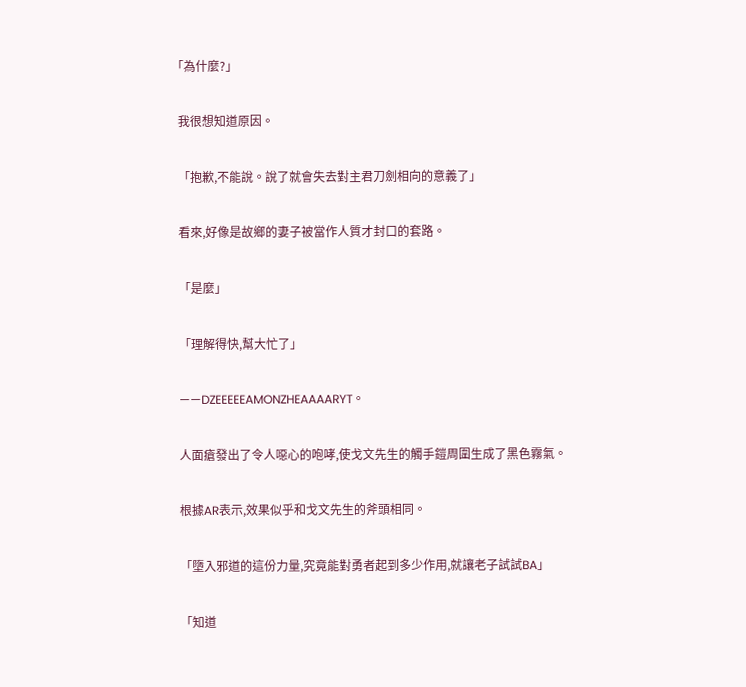「為什麼?」

  我很想知道原因。

  「抱歉,不能說。說了就會失去對主君刀劍相向的意義了」

  看來,好像是故鄉的妻子被當作人質才封口的套路。

  「是麼」

  「理解得快,幫大忙了」

  ——DZEEEEEAMONZHEAAAARYT。

  人面瘡發出了令人噁心的咆哮,使戈文先生的觸手鎧周圍生成了黑色霧氣。

  根據AR表示,效果似乎和戈文先生的斧頭相同。

  「墮入邪道的這份力量,究竟能對勇者起到多少作用,就讓老子試試BA」

  「知道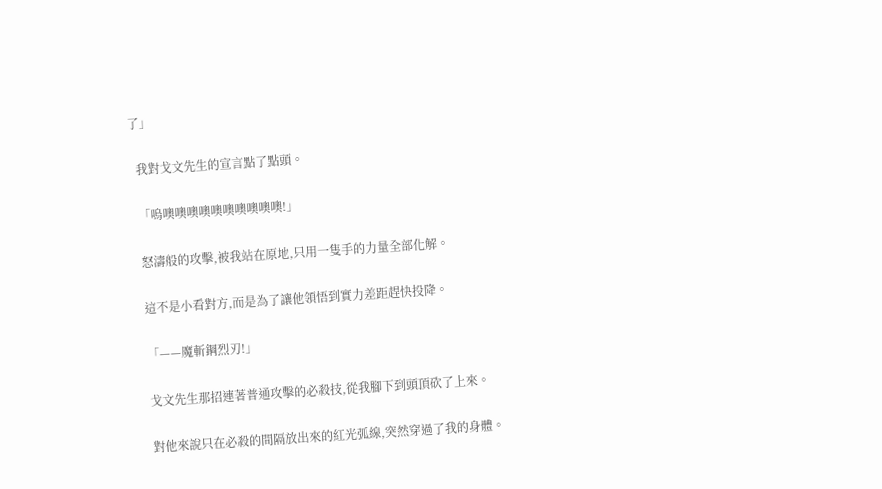了」

  我對戈文先生的宣言點了點頭。

  「嗚噢噢噢噢噢噢噢噢噢噢!」

  怒濤般的攻擊,被我站在原地,只用一隻手的力量全部化解。

  這不是小看對方,而是為了讓他領悟到實力差距趕快投降。

  「——魔斬鋼烈刃!」

  戈文先生那招連著普通攻擊的必殺技,從我腳下到頭頂砍了上來。

  對他來說只在必殺的間隔放出來的紅光弧線,突然穿過了我的身體。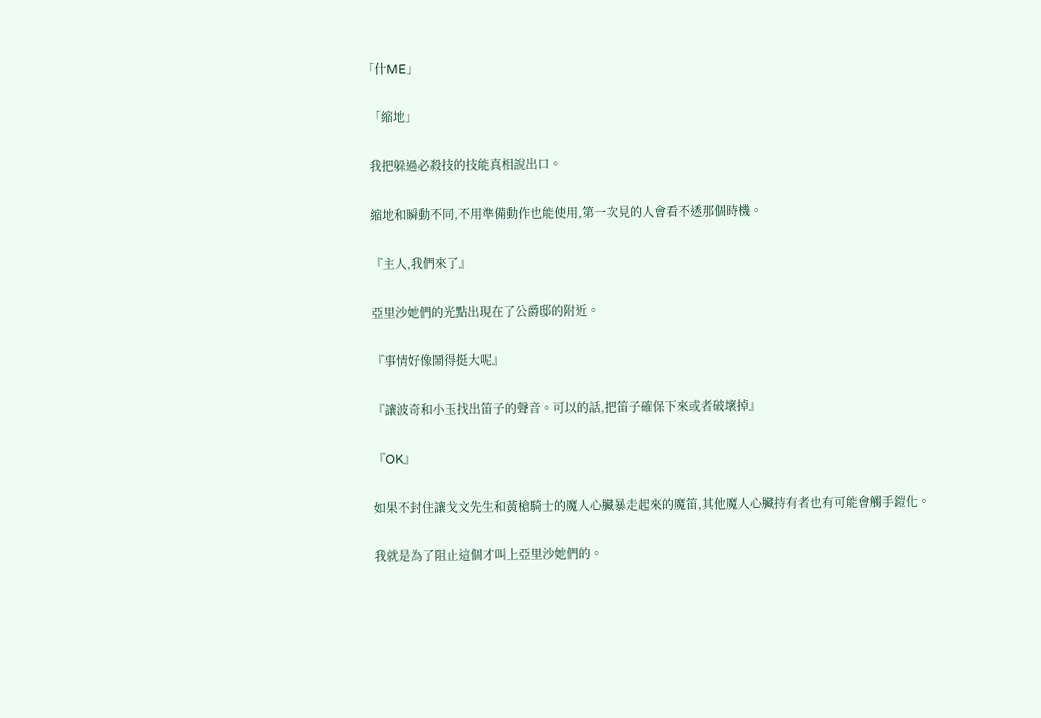「什ME」

  「縮地」

  我把躲過必殺技的技能真相說出口。

  縮地和瞬動不同,不用準備動作也能使用,第一次見的人會看不透那個時機。

  『主人,我們來了』

  亞里沙她們的光點出現在了公爵邸的附近。

  『事情好像鬧得挺大呢』

  『讓波奇和小玉找出笛子的聲音。可以的話,把笛子確保下來或者破壞掉』

  『OK』

  如果不封住讓戈文先生和黃槍騎士的魔人心臟暴走起來的魔笛,其他魔人心臟持有者也有可能會觸手鎧化。

  我就是為了阻止這個才叫上亞里沙她們的。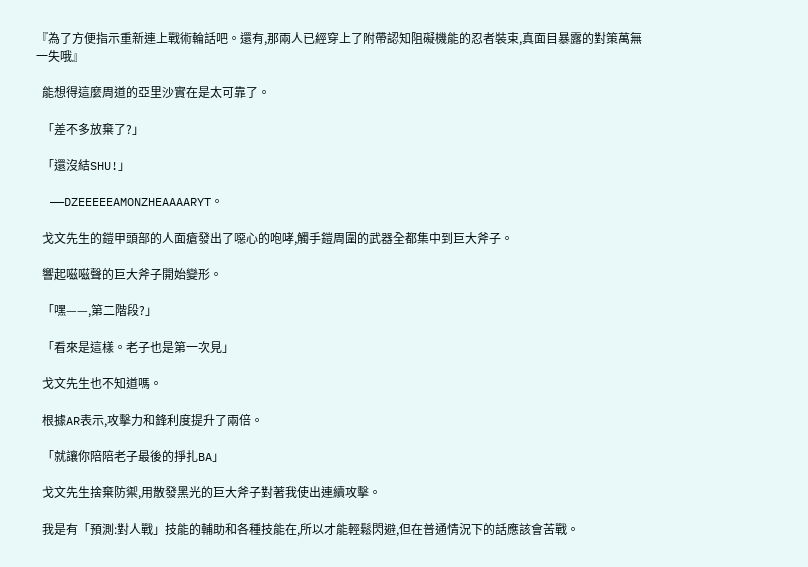『為了方便指示重新連上戰術輪話吧。還有,那兩人已經穿上了附帶認知阻礙機能的忍者裝束,真面目暴露的對策萬無一失哦』

  能想得這麼周道的亞里沙實在是太可靠了。

  「差不多放棄了?」

  「還沒結SHU!」

  ——DZEEEEEAMONZHEAAAARYT。

  戈文先生的鎧甲頭部的人面瘡發出了噁心的咆哮,觸手鎧周圍的武器全都集中到巨大斧子。

  響起嗞嗞聲的巨大斧子開始變形。

  「嘿——,第二階段?」

  「看來是這樣。老子也是第一次見」

  戈文先生也不知道嗎。

  根據AR表示,攻擊力和鋒利度提升了兩倍。

  「就讓你陪陪老子最後的掙扎BA」

  戈文先生捨棄防禦,用散發黑光的巨大斧子對著我使出連續攻擊。

  我是有「預測:對人戰」技能的輔助和各種技能在,所以才能輕鬆閃避,但在普通情況下的話應該會苦戰。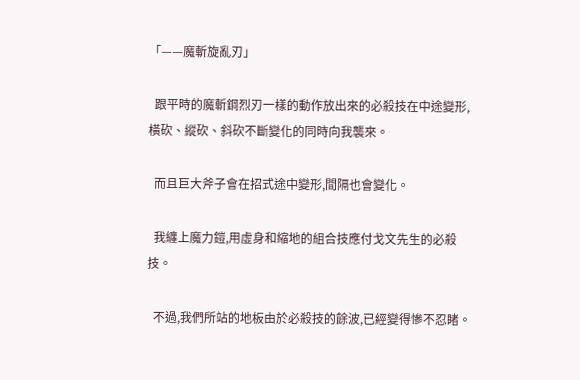「——魔斬旋亂刃」

  跟平時的魔斬鋼烈刃一樣的動作放出來的必殺技在中途變形,橫砍、縱砍、斜砍不斷變化的同時向我襲來。

  而且巨大斧子會在招式途中變形,間隔也會變化。

  我纏上魔力鎧,用虛身和縮地的組合技應付戈文先生的必殺技。

  不過,我們所站的地板由於必殺技的餘波,已經變得慘不忍睹。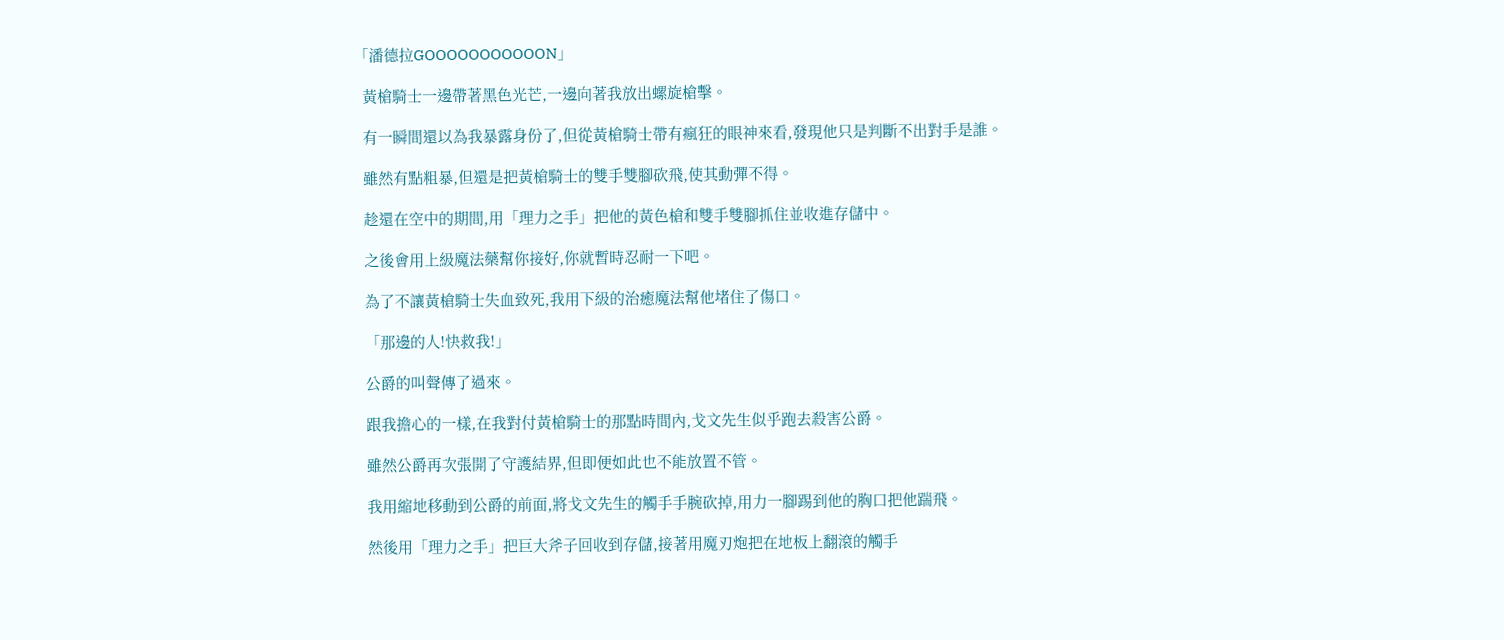「潘德拉GOOOOOOOOOOON」

  黃槍騎士一邊帶著黑色光芒,一邊向著我放出螺旋槍擊。

  有一瞬間還以為我暴露身份了,但從黃槍騎士帶有瘋狂的眼神來看,發現他只是判斷不出對手是誰。

  雖然有點粗暴,但還是把黃槍騎士的雙手雙腳砍飛,使其動彈不得。

  趁還在空中的期間,用「理力之手」把他的黃色槍和雙手雙腳抓住並收進存儲中。

  之後會用上級魔法藥幫你接好,你就暫時忍耐一下吧。

  為了不讓黃槍騎士失血致死,我用下級的治癒魔法幫他堵住了傷口。

  「那邊的人!快救我!」

  公爵的叫聲傳了過來。

  跟我擔心的一樣,在我對付黃槍騎士的那點時間內,戈文先生似乎跑去殺害公爵。

  雖然公爵再次張開了守護結界,但即便如此也不能放置不管。

  我用縮地移動到公爵的前面,將戈文先生的觸手手腕砍掉,用力一腳踢到他的胸口把他踹飛。

  然後用「理力之手」把巨大斧子回收到存儲,接著用魔刃炮把在地板上翻滾的觸手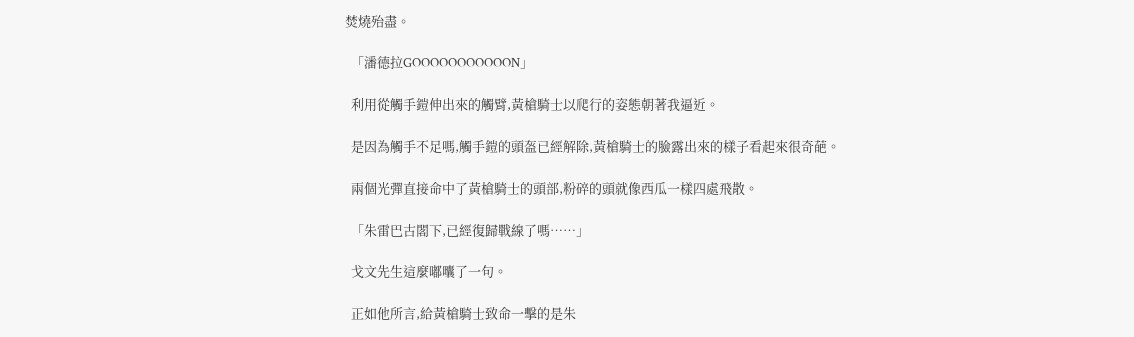焚燒殆盡。

  「潘德拉GOOOOOOOOOOON」

  利用從觸手鎧伸出來的觸臂,黃槍騎士以爬行的姿態朝著我逼近。

  是因為觸手不足嗎,觸手鎧的頭盔已經解除,黃槍騎士的臉露出來的樣子看起來很奇葩。

  兩個光彈直接命中了黃槍騎士的頭部,粉碎的頭就像西瓜一樣四處飛散。

  「朱雷巴古閣下,已經復歸戰線了嗎……」

  戈文先生這麼嘟囔了一句。

  正如他所言,給黃槍騎士致命一擊的是朱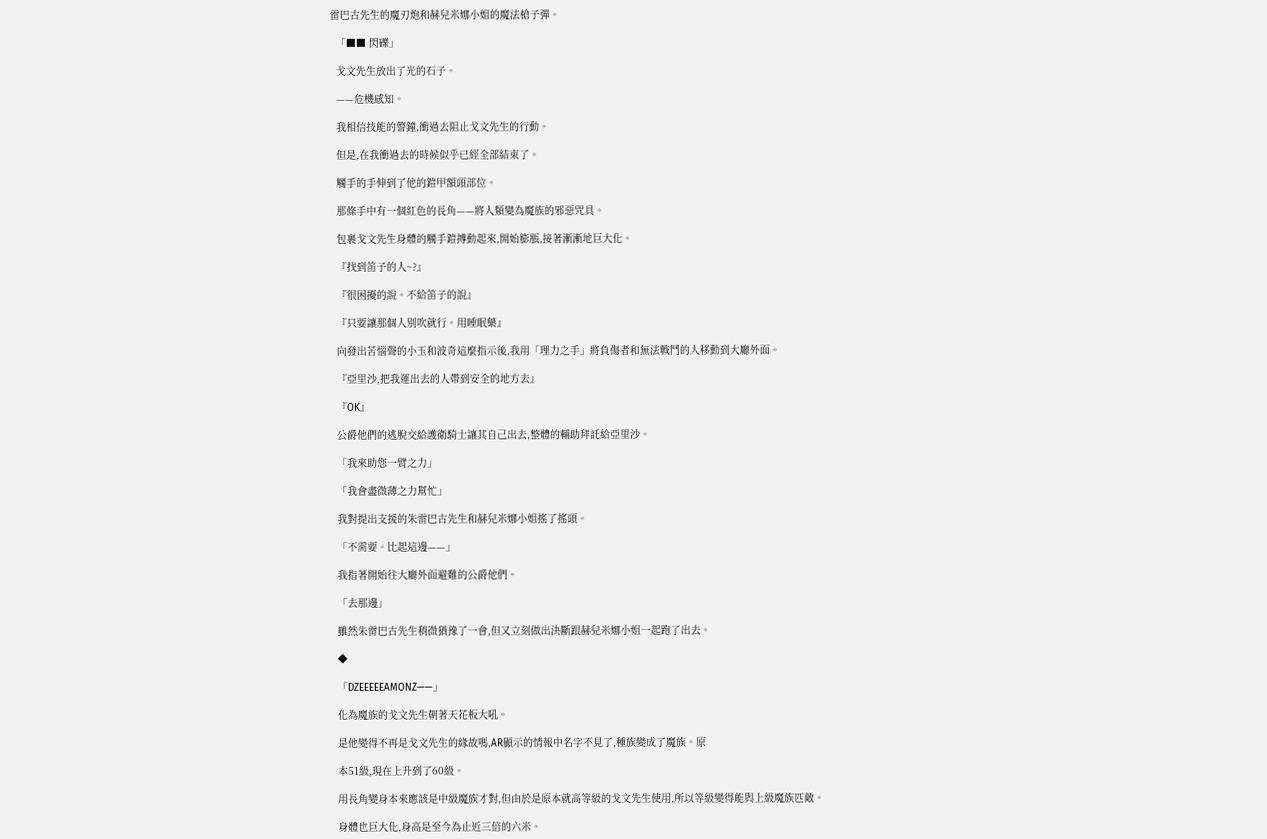雷巴古先生的魔刃炮和赫兒米娜小姐的魔法槍子彈。

  「■■ 閃礫」

  戈文先生放出了光的石子。

  ——危機感知。

  我相信技能的警鐘,衝過去阻止戈文先生的行動。

  但是,在我衝過去的時候似乎已經全部結束了。

  觸手的手伸到了他的鎧甲額頭部位。

  那條手中有一個紅色的長角——將人類變為魔族的邪惡咒具。

  包裹戈文先生身體的觸手鎧搏動起來,開始膨脹,接著漸漸地巨大化。

  『找到笛子的人~?』

  『很困擾的說。不給笛子的說』

  『只要讓那個人別吹就行。用睡眠藥』

  向發出苦惱聲的小玉和波奇這麼指示後,我用「理力之手」將負傷者和無法戰鬥的人移動到大廳外面。

  『亞里沙,把我運出去的人帶到安全的地方去』

  『OK』

  公爵他們的逃脫交給護衛騎士讓其自己出去,整體的輔助拜託給亞里沙。

  「我來助您一臂之力」

  「我會盡微薄之力幫忙」

  我對提出支援的朱雷巴古先生和赫兒米娜小姐搖了搖頭。

  「不需要。比起這邊——」

  我指著開始往大廳外面避難的公爵他們。

  「去那邊」

  雖然朱雷巴古先生稍微猶豫了一會,但又立刻做出決斷跟赫兒米娜小姐一起跑了出去。

  ◆

  「DZEEEEEAMONZ——」

  化為魔族的戈文先生朝著天花板大吼。

  是他變得不再是戈文先生的緣故嗎,AR顯示的情報中名字不見了,種族變成了魔族。原

  本51級,現在上升到了60級。

  用長角變身本來應該是中級魔族才對,但由於是原本就高等級的戈文先生使用,所以等級變得能與上級魔族匹敵。

  身體也巨大化,身高是至今為止近三倍的六米。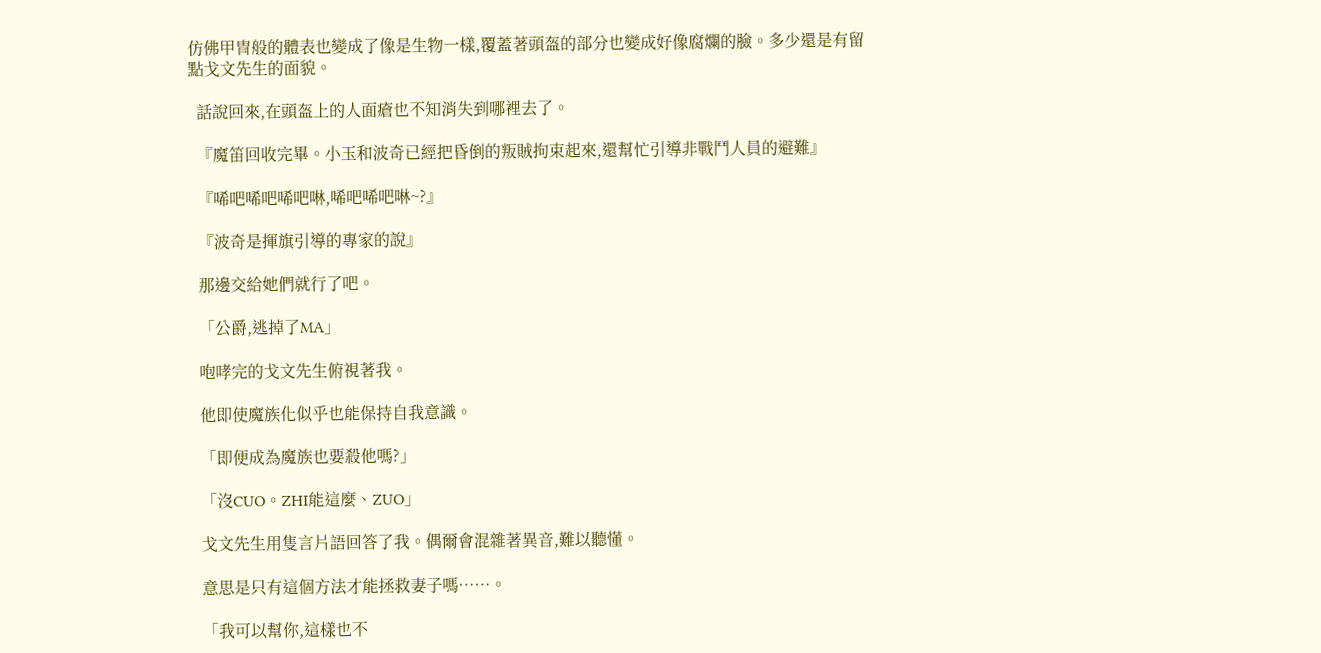仿佛甲冑般的體表也變成了像是生物一樣,覆蓋著頭盔的部分也變成好像腐爛的臉。多少還是有留點戈文先生的面貌。

  話說回來,在頭盔上的人面瘡也不知消失到哪裡去了。

  『魔笛回收完畢。小玉和波奇已經把昏倒的叛賊拘束起來,還幫忙引導非戰鬥人員的避難』

  『唏吧唏吧唏吧啉,唏吧唏吧啉~?』

  『波奇是揮旗引導的專家的說』

  那邊交給她們就行了吧。

  「公爵,逃掉了MA」

  咆哮完的戈文先生俯視著我。

  他即使魔族化似乎也能保持自我意識。

  「即便成為魔族也要殺他嗎?」

  「沒CUO。ZHI能這麼、ZUO」

  戈文先生用隻言片語回答了我。偶爾會混雜著異音,難以聽懂。

  意思是只有這個方法才能拯救妻子嗎……。

  「我可以幫你,這樣也不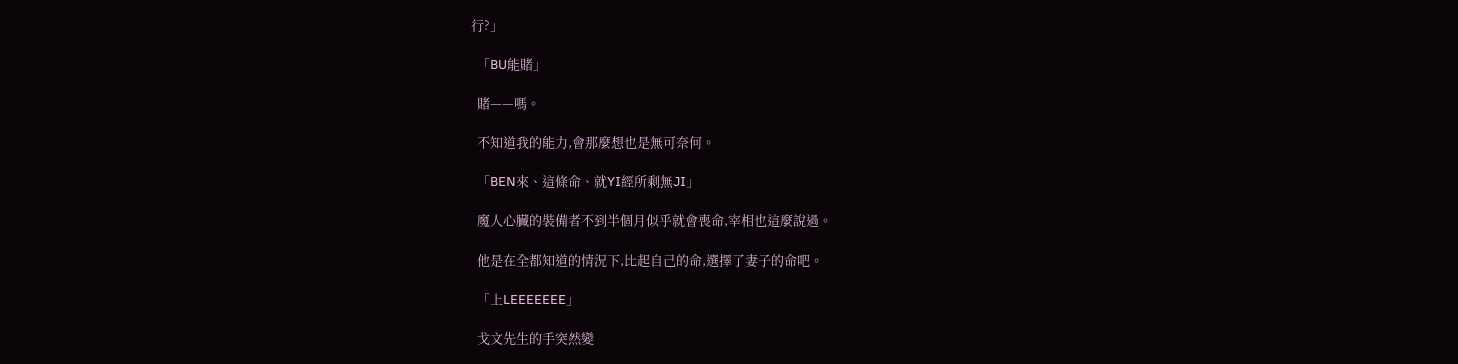行?」

  「BU能賭」

  賭——嗎。

  不知道我的能力,會那麼想也是無可奈何。

  「BEN來、這條命、就YI經所剩無JI」

  魔人心臟的裝備者不到半個月似乎就會喪命,宰相也這麼說過。

  他是在全都知道的情況下,比起自己的命,選擇了妻子的命吧。

  「上LEEEEEEE」

  戈文先生的手突然變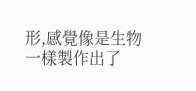形,感覺像是生物一樣製作出了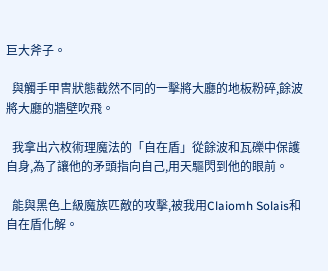巨大斧子。

  與觸手甲冑狀態截然不同的一擊將大廳的地板粉碎,餘波將大廳的牆壁吹飛。

  我拿出六枚術理魔法的「自在盾」從餘波和瓦礫中保護自身,為了讓他的矛頭指向自己,用天驅閃到他的眼前。

  能與黑色上級魔族匹敵的攻擊,被我用Claiomh Solais和自在盾化解。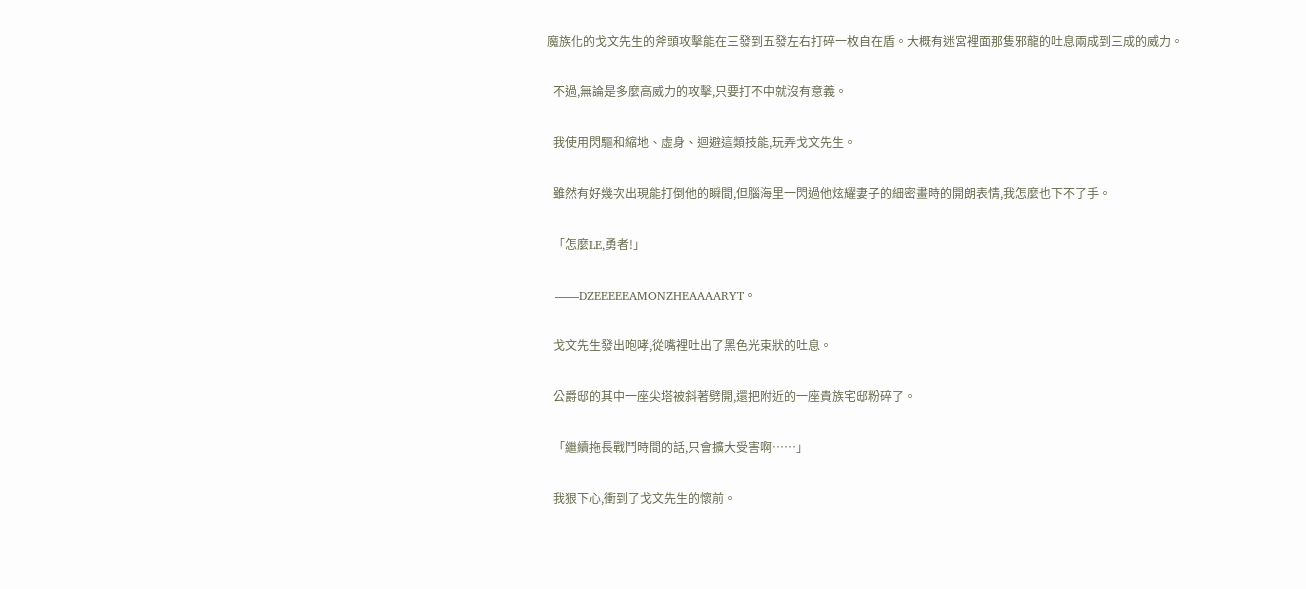魔族化的戈文先生的斧頭攻擊能在三發到五發左右打碎一枚自在盾。大概有迷宮裡面那隻邪龍的吐息兩成到三成的威力。

  不過,無論是多麼高威力的攻擊,只要打不中就沒有意義。

  我使用閃驅和縮地、虛身、迴避這類技能,玩弄戈文先生。

  雖然有好幾次出現能打倒他的瞬間,但腦海里一閃過他炫耀妻子的細密畫時的開朗表情,我怎麼也下不了手。

  「怎麼LE,勇者!」

  ——DZEEEEEAMONZHEAAAARYT。

  戈文先生發出咆哮,從嘴裡吐出了黑色光束狀的吐息。

  公爵邸的其中一座尖塔被斜著劈開,還把附近的一座貴族宅邸粉碎了。

  「繼續拖長戰鬥時間的話,只會擴大受害啊……」

  我狠下心,衝到了戈文先生的懷前。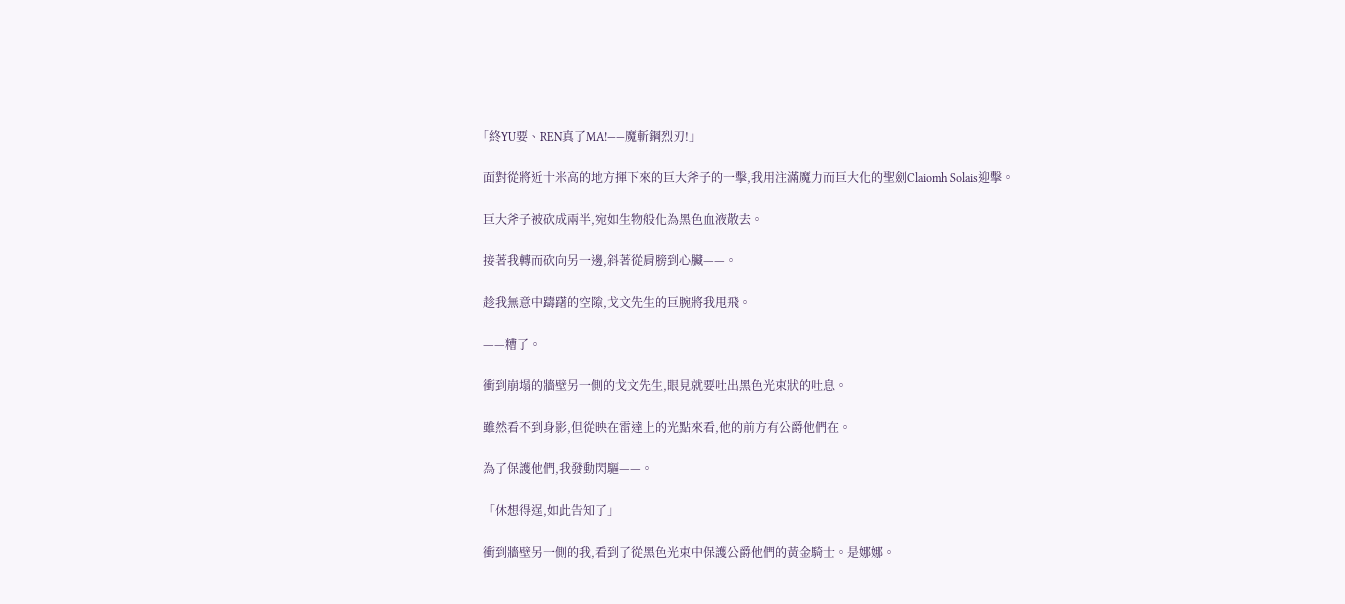「終YU要、REN真了MA!——魔斬鋼烈刃!」

  面對從將近十米高的地方揮下來的巨大斧子的一擊,我用注滿魔力而巨大化的聖劍Claiomh Solais迎擊。

  巨大斧子被砍成兩半,宛如生物般化為黑色血液散去。

  接著我轉而砍向另一邊,斜著從肩膀到心臟——。

  趁我無意中躊躇的空隙,戈文先生的巨腕將我甩飛。

  ——糟了。

  衝到崩塌的牆壁另一側的戈文先生,眼見就要吐出黑色光束狀的吐息。

  雖然看不到身影,但從映在雷達上的光點來看,他的前方有公爵他們在。

  為了保護他們,我發動閃驅——。

  「休想得逞,如此告知了」

  衝到牆壁另一側的我,看到了從黑色光束中保護公爵他們的黃金騎士。是娜娜。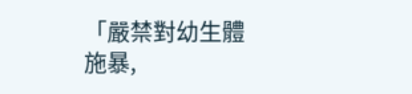「嚴禁對幼生體施暴,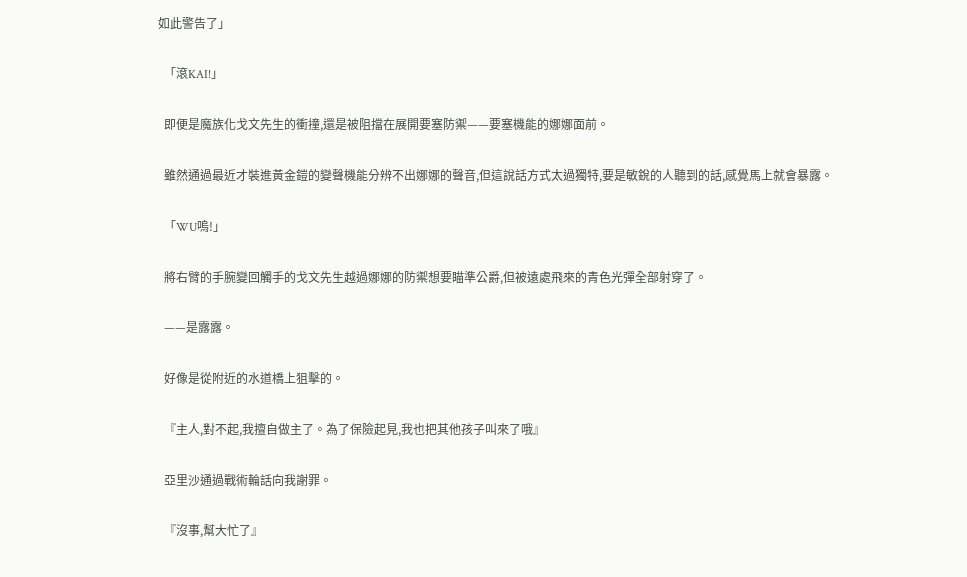如此警告了」

  「滾KAI!」

  即便是魔族化戈文先生的衝撞,還是被阻擋在展開要塞防禦——要塞機能的娜娜面前。

  雖然通過最近才裝進黃金鎧的變聲機能分辨不出娜娜的聲音,但這說話方式太過獨特,要是敏銳的人聽到的話,感覺馬上就會暴露。

  「WU嗚!」

  將右臂的手腕變回觸手的戈文先生越過娜娜的防禦想要瞄準公爵,但被遠處飛來的青色光彈全部射穿了。

  ——是露露。

  好像是從附近的水道橋上狙擊的。

  『主人,對不起,我擅自做主了。為了保險起見,我也把其他孩子叫來了哦』

  亞里沙通過戰術輪話向我謝罪。

  『沒事,幫大忙了』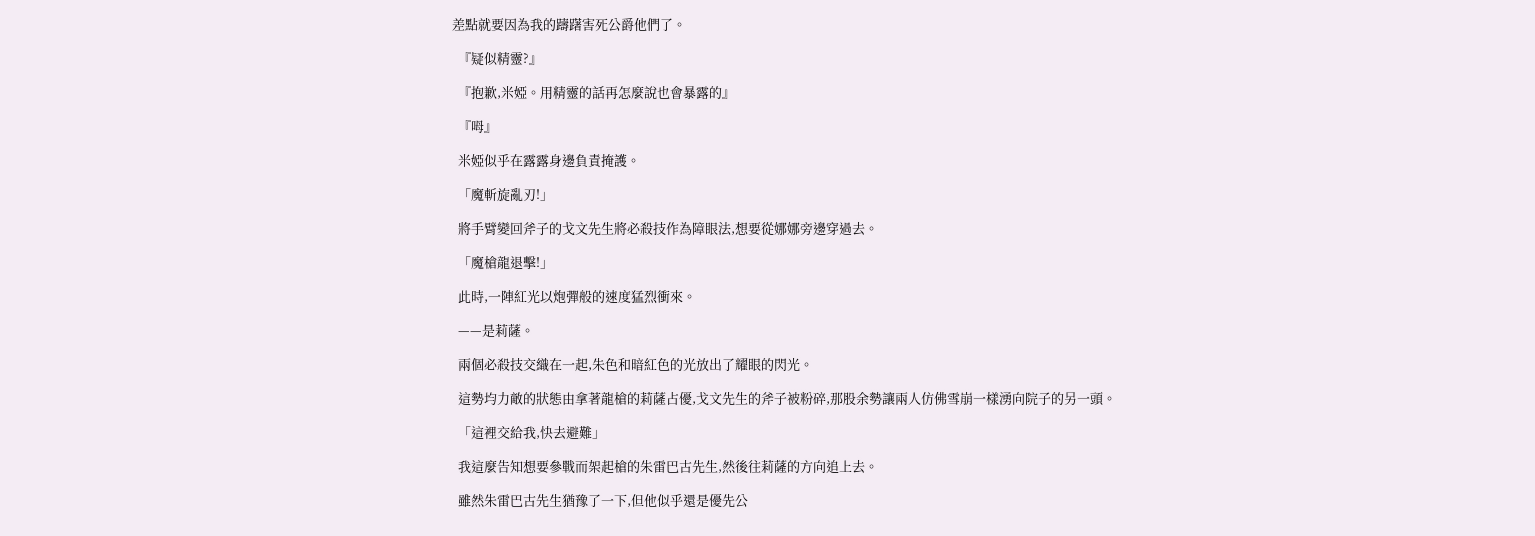差點就要因為我的躊躇害死公爵他們了。

  『疑似精靈?』

  『抱歉,米婭。用精靈的話再怎麼說也會暴露的』

  『呣』

  米婭似乎在露露身邊負責掩護。

  「魔斬旋亂刃!」

  將手臂變回斧子的戈文先生將必殺技作為障眼法,想要從娜娜旁邊穿過去。

  「魔槍龍退擊!」

  此時,一陣紅光以炮彈般的速度猛烈衝來。

  ——是莉薩。

  兩個必殺技交織在一起,朱色和暗紅色的光放出了耀眼的閃光。

  這勢均力敵的狀態由拿著龍槍的莉薩占優,戈文先生的斧子被粉碎,那股余勢讓兩人仿佛雪崩一樣湧向院子的另一頭。

  「這裡交給我,快去避難」

  我這麼告知想要參戰而架起槍的朱雷巴古先生,然後往莉薩的方向追上去。

  雖然朱雷巴古先生猶豫了一下,但他似乎還是優先公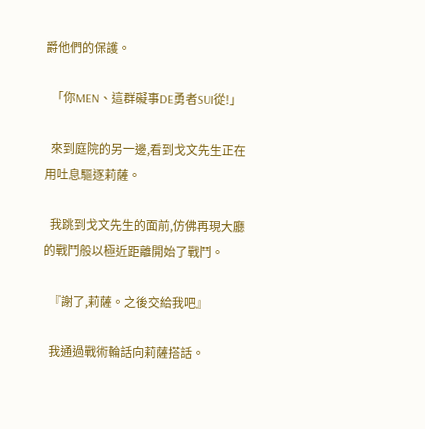爵他們的保護。

  「你MEN、這群礙事DE勇者SUI從!」

  來到庭院的另一邊,看到戈文先生正在用吐息驅逐莉薩。

  我跳到戈文先生的面前,仿佛再現大廳的戰鬥般以極近距離開始了戰鬥。

  『謝了,莉薩。之後交給我吧』

  我通過戰術輪話向莉薩搭話。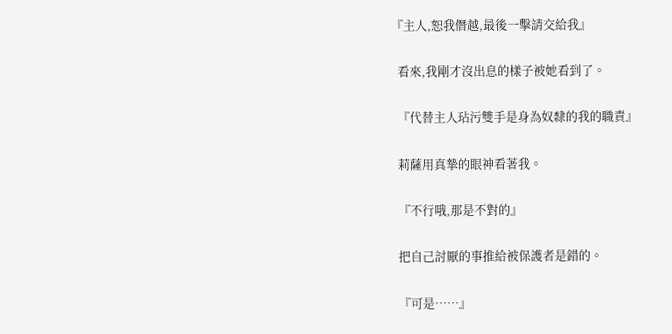『主人,恕我僭越,最後一擊請交給我』

  看來,我剛才沒出息的樣子被她看到了。

  『代替主人玷污雙手是身為奴隸的我的職責』

  莉薩用真摯的眼神看著我。

  『不行哦,那是不對的』

  把自己討厭的事推給被保護者是錯的。

  『可是……』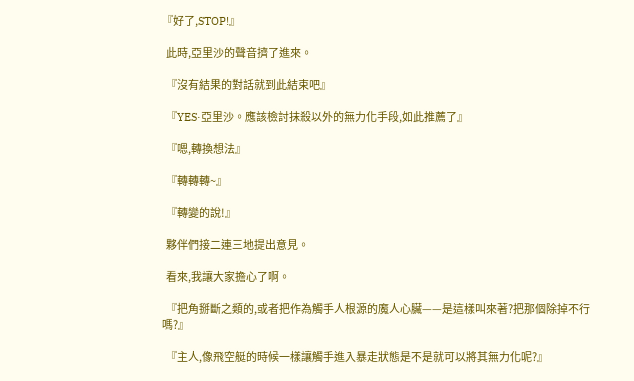『好了,STOP!』

  此時,亞里沙的聲音擠了進來。

  『沒有結果的對話就到此結束吧』

  『YES·亞里沙。應該檢討抹殺以外的無力化手段,如此推薦了』

  『嗯,轉換想法』

  『轉轉轉~』

  『轉變的說!』

  夥伴們接二連三地提出意見。

  看來,我讓大家擔心了啊。

  『把角掰斷之類的,或者把作為觸手人根源的魔人心臟——是這樣叫來著?把那個除掉不行嗎?』

  『主人,像飛空艇的時候一樣讓觸手進入暴走狀態是不是就可以將其無力化呢?』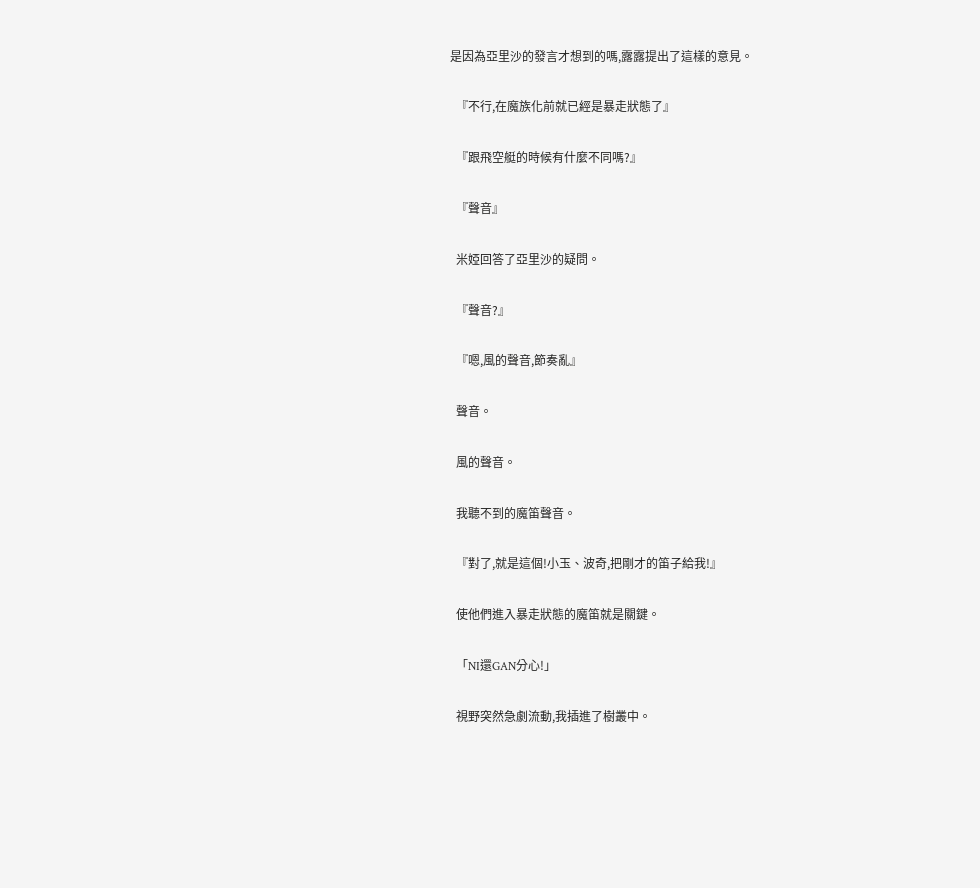是因為亞里沙的發言才想到的嗎,露露提出了這樣的意見。

  『不行,在魔族化前就已經是暴走狀態了』

  『跟飛空艇的時候有什麼不同嗎?』

  『聲音』

  米婭回答了亞里沙的疑問。

  『聲音?』

  『嗯,風的聲音,節奏亂』

  聲音。

  風的聲音。

  我聽不到的魔笛聲音。

  『對了,就是這個!小玉、波奇,把剛才的笛子給我!』

  使他們進入暴走狀態的魔笛就是關鍵。

  「NI還GAN分心!」

  視野突然急劇流動,我插進了樹叢中。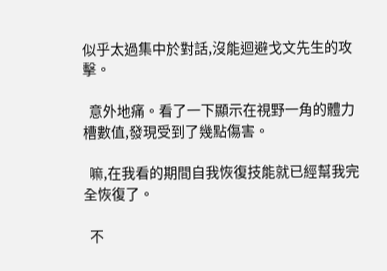似乎太過集中於對話,沒能迴避戈文先生的攻擊。

  意外地痛。看了一下顯示在視野一角的體力槽數值,發現受到了幾點傷害。

  嘛,在我看的期間自我恢復技能就已經幫我完全恢復了。

  不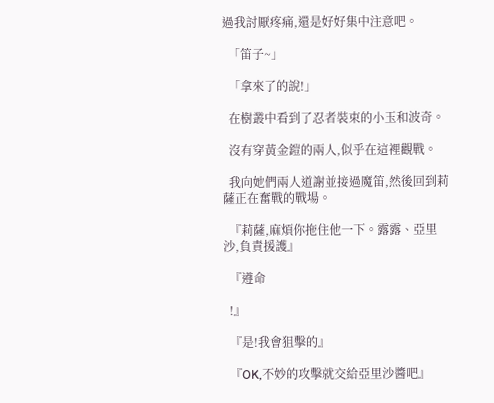過我討厭疼痛,還是好好集中注意吧。

  「笛子~」

  「拿來了的說!」

  在樹叢中看到了忍者裝束的小玉和波奇。

  沒有穿黃金鎧的兩人,似乎在這裡觀戰。

  我向她們兩人道謝並接過魔笛,然後回到莉薩正在奮戰的戰場。

  『莉薩,麻煩你拖住他一下。露露、亞里沙,負責援護』

  『遵命

  !』

  『是!我會狙擊的』

  『OK,不妙的攻擊就交給亞里沙醬吧』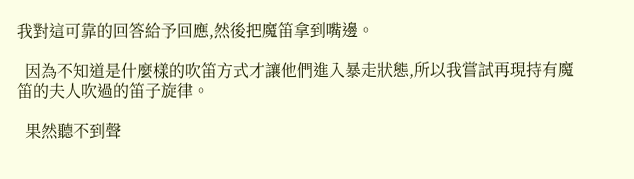我對這可靠的回答給予回應,然後把魔笛拿到嘴邊。

  因為不知道是什麼樣的吹笛方式才讓他們進入暴走狀態,所以我嘗試再現持有魔笛的夫人吹過的笛子旋律。

  果然聽不到聲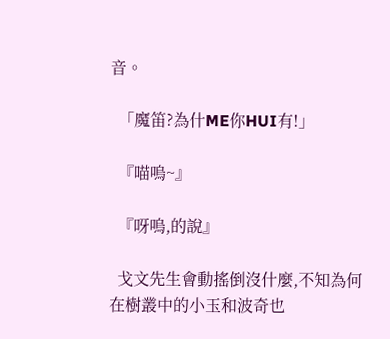音。

  「魔笛?為什ME你HUI有!」

  『喵嗚~』

  『呀嗚,的說』

  戈文先生會動搖倒沒什麼,不知為何在樹叢中的小玉和波奇也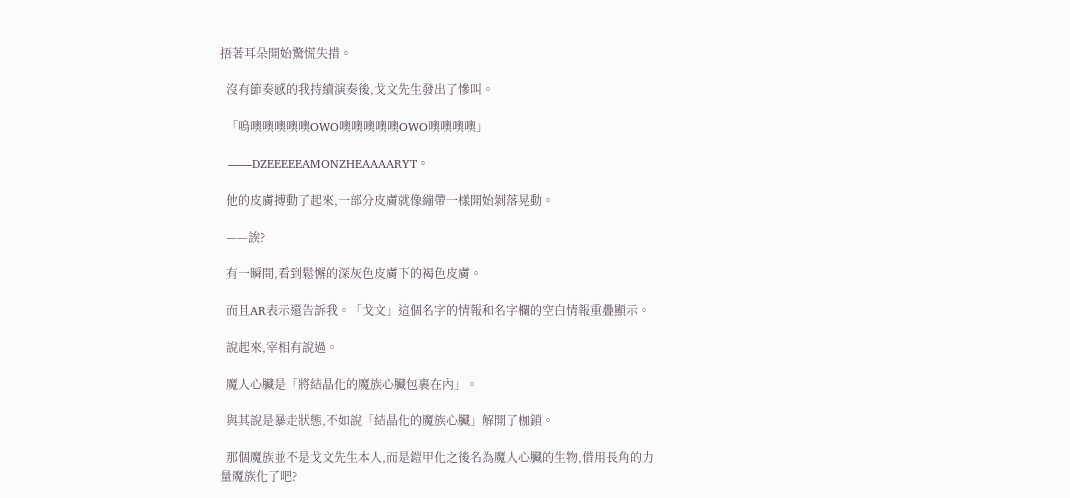捂著耳朵開始驚慌失措。

  沒有節奏感的我持續演奏後,戈文先生發出了慘叫。

  「嗚噢噢噢噢噢OWO噢噢噢噢噢OWO噢噢噢噢」

  ——DZEEEEEAMONZHEAAAARYT。

  他的皮膚搏動了起來,一部分皮膚就像繃帶一樣開始剝落晃動。

  ——誒?

  有一瞬間,看到鬆懈的深灰色皮膚下的褐色皮膚。

  而且AR表示還告訴我。「戈文」這個名字的情報和名字欄的空白情報重疊顯示。

  說起來,宰相有說過。

  魔人心臟是「將結晶化的魔族心臟包裹在內」。

  與其說是暴走狀態,不如說「結晶化的魔族心臟」解開了枷鎖。

  那個魔族並不是戈文先生本人,而是鎧甲化之後名為魔人心臟的生物,借用長角的力量魔族化了吧?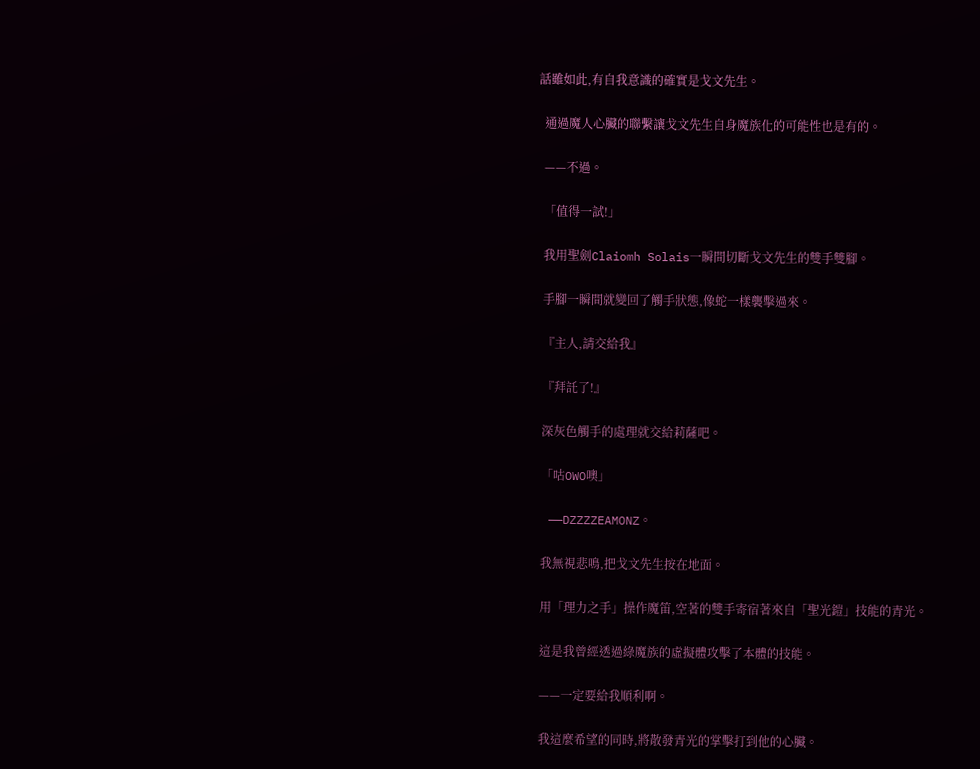話雖如此,有自我意識的確實是戈文先生。

  通過魔人心臟的聯繫讓戈文先生自身魔族化的可能性也是有的。

  ——不過。

  「值得一試!」

  我用聖劍Claiomh Solais一瞬間切斷戈文先生的雙手雙腳。

  手腳一瞬間就變回了觸手狀態,像蛇一樣襲擊過來。

  『主人,請交給我』

  『拜託了!』

  深灰色觸手的處理就交給莉薩吧。

  「咕OWO噢」

  ——DZZZZEAMONZ。

  我無視悲鳴,把戈文先生按在地面。

  用「理力之手」操作魔笛,空著的雙手寄宿著來自「聖光鎧」技能的青光。

  這是我曾經透過綠魔族的虛擬體攻擊了本體的技能。

  ——一定要給我順利啊。

  我這麼希望的同時,將散發青光的掌擊打到他的心臟。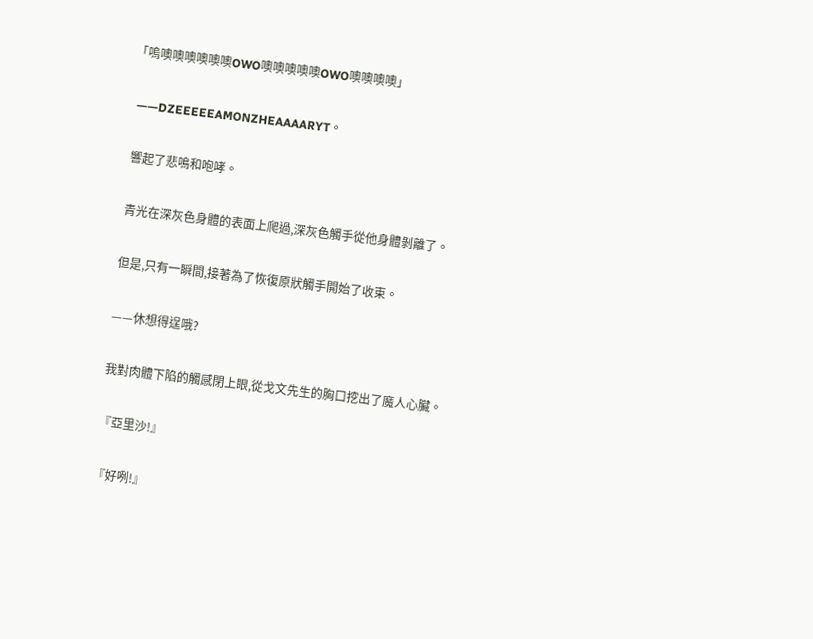「嗚噢噢噢噢噢噢OWO噢噢噢噢噢OWO噢噢噢噢」

  ——DZEEEEEAMONZHEAAAARYT。

  響起了悲鳴和咆哮。

  青光在深灰色身體的表面上爬過,深灰色觸手從他身體剝離了。

  但是,只有一瞬間,接著為了恢復原狀觸手開始了收束。

  ——休想得逞哦?

  我對肉體下陷的觸感閉上眼,從戈文先生的胸口挖出了魔人心臟。

  『亞里沙!』

  『好咧!』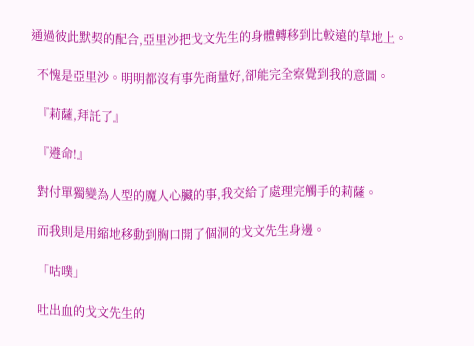通過彼此默契的配合,亞里沙把戈文先生的身體轉移到比較遠的草地上。

  不愧是亞里沙。明明都沒有事先商量好,卻能完全察覺到我的意圖。

  『莉薩,拜託了』

  『遵命!』

  對付單獨變為人型的魔人心臟的事,我交給了處理完觸手的莉薩。

  而我則是用縮地移動到胸口開了個洞的戈文先生身邊。

  「咕噗」

  吐出血的戈文先生的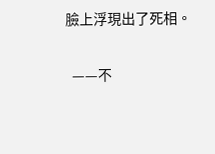臉上浮現出了死相。

  ——不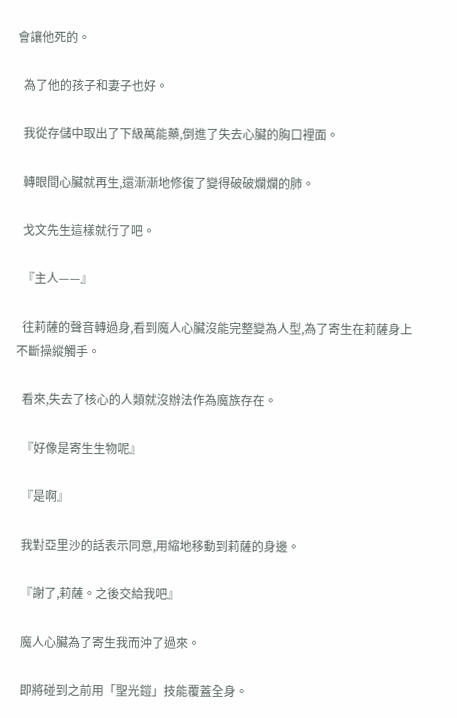會讓他死的。

  為了他的孩子和妻子也好。

  我從存儲中取出了下級萬能藥,倒進了失去心臟的胸口裡面。

  轉眼間心臟就再生,還漸漸地修復了變得破破爛爛的肺。

  戈文先生這樣就行了吧。

  『主人——』

  往莉薩的聲音轉過身,看到魔人心臟沒能完整變為人型,為了寄生在莉薩身上不斷操縱觸手。

  看來,失去了核心的人類就沒辦法作為魔族存在。

  『好像是寄生生物呢』

  『是啊』

  我對亞里沙的話表示同意,用縮地移動到莉薩的身邊。

  『謝了,莉薩。之後交給我吧』

  魔人心臟為了寄生我而沖了過來。

  即將碰到之前用「聖光鎧」技能覆蓋全身。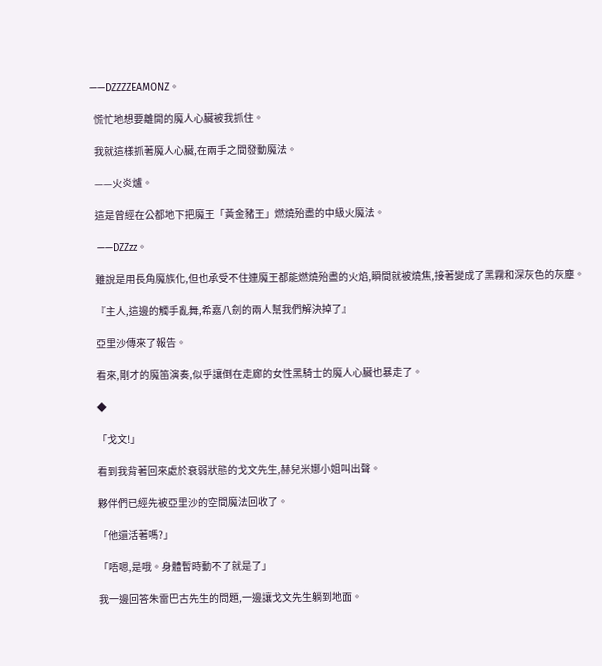——DZZZZEAMONZ。

  慌忙地想要離開的魔人心臟被我抓住。

  我就這樣抓著魔人心臟,在兩手之間發動魔法。

  ——火炎爐。

  這是曾經在公都地下把魔王「黃金豬王」燃燒殆盡的中級火魔法。

  ——DZZzz。

  雖說是用長角魔族化,但也承受不住連魔王都能燃燒殆盡的火焰,瞬間就被燒焦,接著變成了黑霧和深灰色的灰塵。

  『主人,這邊的觸手亂舞,希嘉八劍的兩人幫我們解決掉了』

  亞里沙傳來了報告。

  看來,剛才的魔笛演奏,似乎讓倒在走廊的女性黑騎士的魔人心臟也暴走了。

  ◆

  「戈文!」

  看到我背著回來處於衰弱狀態的戈文先生,赫兒米娜小姐叫出聲。

  夥伴們已經先被亞里沙的空間魔法回收了。

  「他還活著嗎?」

  「唔嗯,是哦。身體暫時動不了就是了」

  我一邊回答朱雷巴古先生的問題,一邊讓戈文先生躺到地面。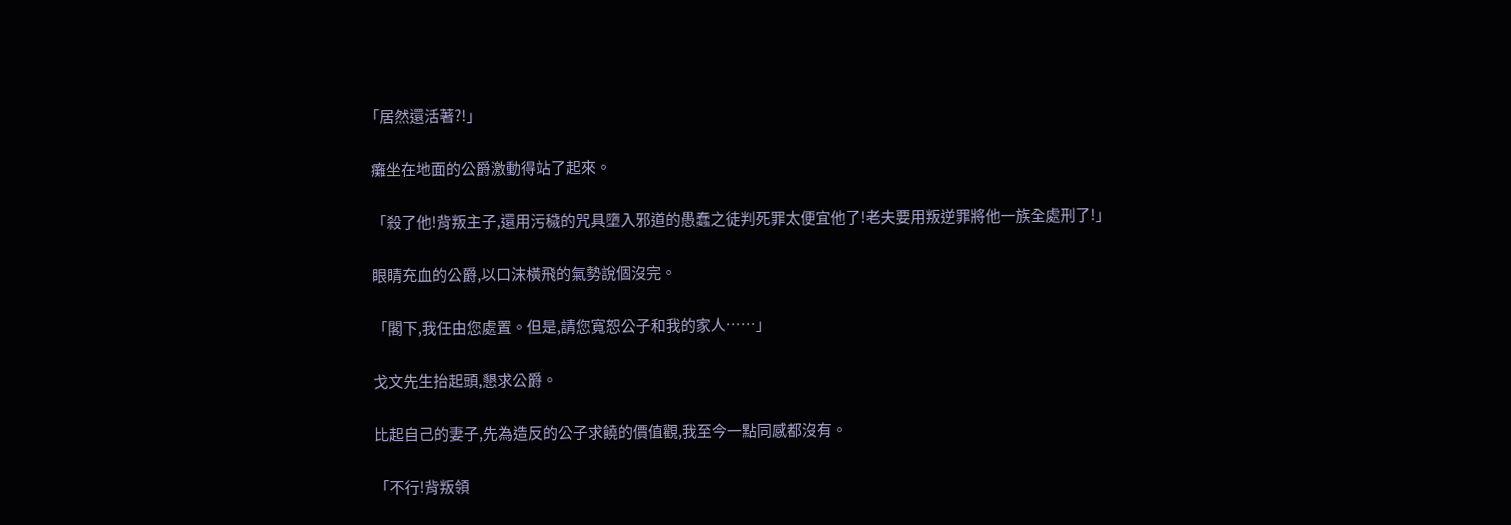「居然還活著?!」

  癱坐在地面的公爵激動得站了起來。

  「殺了他!背叛主子,還用污穢的咒具墮入邪道的愚蠢之徒判死罪太便宜他了!老夫要用叛逆罪將他一族全處刑了!」

  眼睛充血的公爵,以口沫橫飛的氣勢說個沒完。

  「閣下,我任由您處置。但是,請您寬恕公子和我的家人……」

  戈文先生抬起頭,懇求公爵。

  比起自己的妻子,先為造反的公子求饒的價值觀,我至今一點同感都沒有。

  「不行!背叛領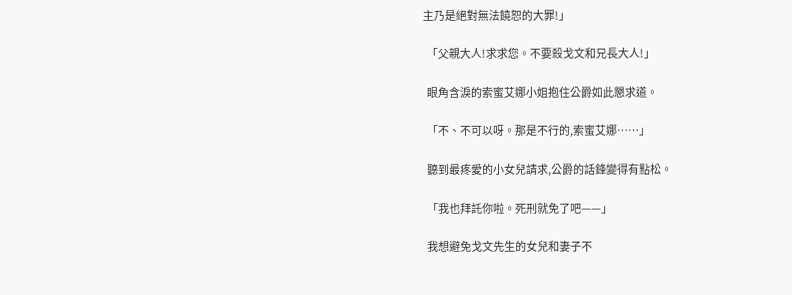主乃是絕對無法饒恕的大罪!」

  「父親大人!求求您。不要殺戈文和兄長大人!」

  眼角含淚的索蜜艾娜小姐抱住公爵如此懇求道。

  「不、不可以呀。那是不行的,索蜜艾娜……」

  聽到最疼愛的小女兒請求,公爵的話鋒變得有點松。

  「我也拜託你啦。死刑就免了吧——」

  我想避免戈文先生的女兒和妻子不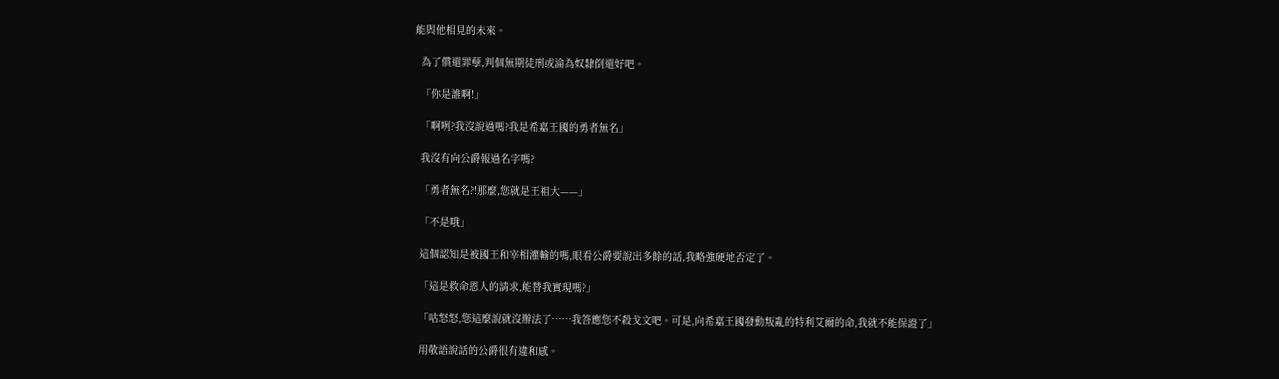能與他相見的未來。

  為了償還罪孽,判個無期徒刑或淪為奴隸倒還好吧。

  「你是誰啊!」

  「啊咧?我沒說過嗎?我是希嘉王國的勇者無名」

  我沒有向公爵報過名字嗎?

  「勇者無名?!那麼,您就是王祖大——」

  「不是哦」

  這個認知是被國王和宰相灌輸的嗎,眼看公爵要說出多餘的話,我略強硬地否定了。

  「這是救命恩人的請求,能替我實現嗎?」

  「咕怒怒,您這麼說就沒辦法了……我答應您不殺戈文吧。可是,向希嘉王國發動叛亂的特利艾爾的命,我就不能保證了」

  用敬語說話的公爵很有違和感。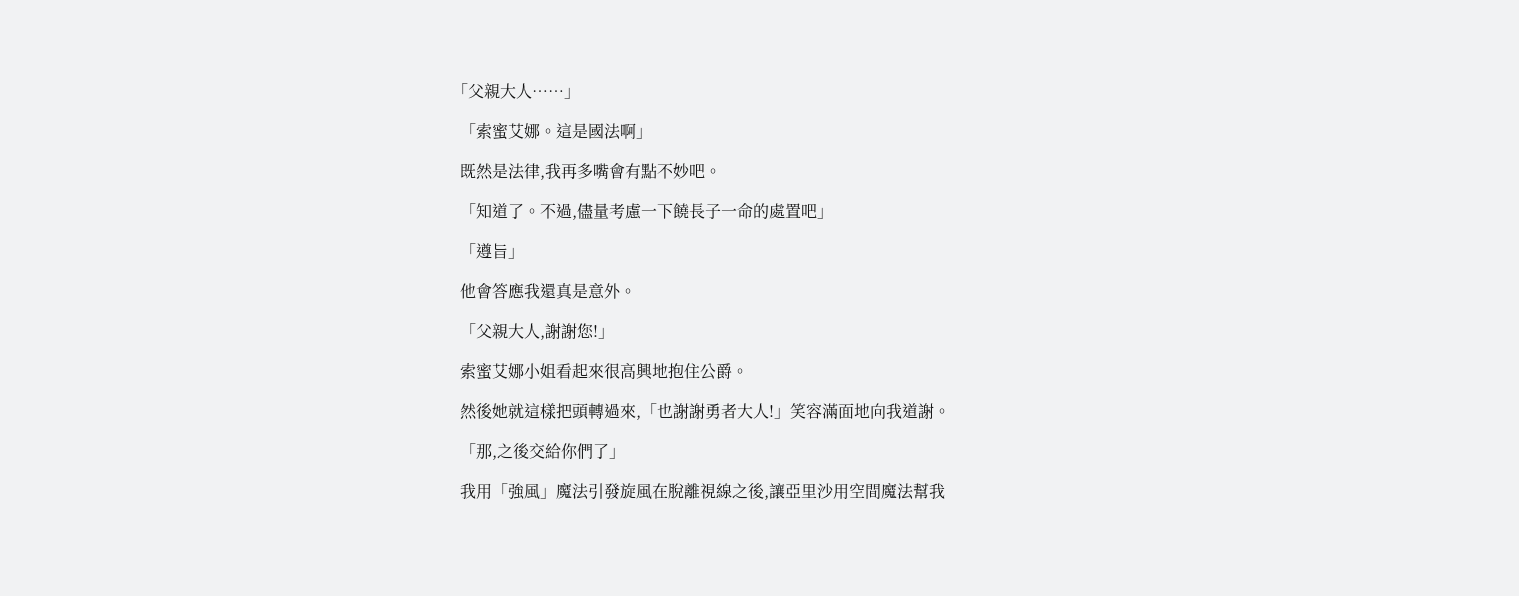「父親大人……」

  「索蜜艾娜。這是國法啊」

  既然是法律,我再多嘴會有點不妙吧。

  「知道了。不過,儘量考慮一下饒長子一命的處置吧」

  「遵旨」

  他會答應我還真是意外。

  「父親大人,謝謝您!」

  索蜜艾娜小姐看起來很高興地抱住公爵。

  然後她就這樣把頭轉過來,「也謝謝勇者大人!」笑容滿面地向我道謝。

  「那,之後交給你們了」

  我用「強風」魔法引發旋風在脫離視線之後,讓亞里沙用空間魔法幫我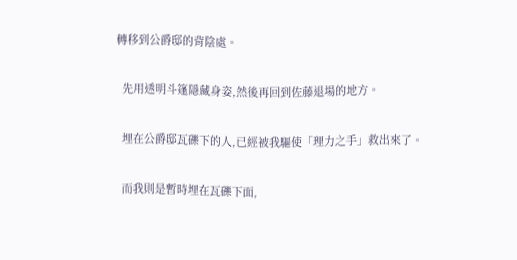轉移到公爵邸的背陰處。

  先用透明斗篷隱藏身姿,然後再回到佐藤退場的地方。

  埋在公爵邸瓦礫下的人,已經被我驅使「理力之手」救出來了。

  而我則是暫時埋在瓦礫下面,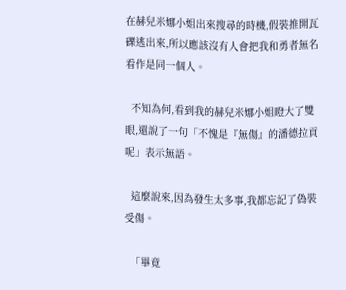在赫兒米娜小姐出來搜尋的時機,假裝推開瓦礫逃出來,所以應該沒有人會把我和勇者無名看作是同一個人。

  不知為何,看到我的赫兒米娜小姐瞪大了雙眼,還說了一句「不愧是『無傷』的潘德拉貢呢」表示無語。

  這麼說來,因為發生太多事,我都忘記了偽裝受傷。

  「畢竟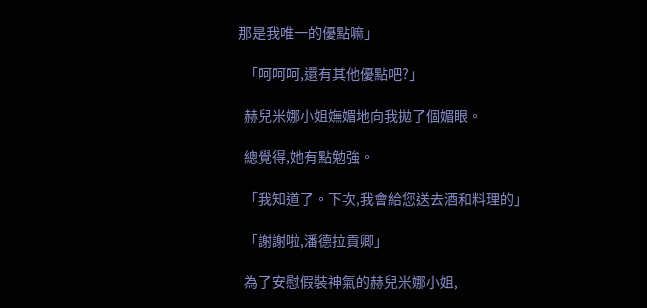那是我唯一的優點嘛」

  「呵呵呵,還有其他優點吧?」

  赫兒米娜小姐嫵媚地向我拋了個媚眼。

  總覺得,她有點勉強。

  「我知道了。下次,我會給您送去酒和料理的」

  「謝謝啦,潘德拉貢卿」

  為了安慰假裝神氣的赫兒米娜小姐,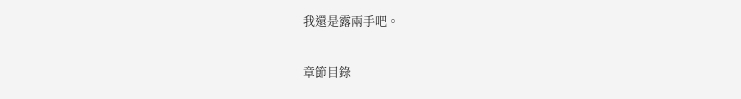我還是露兩手吧。

章節目錄